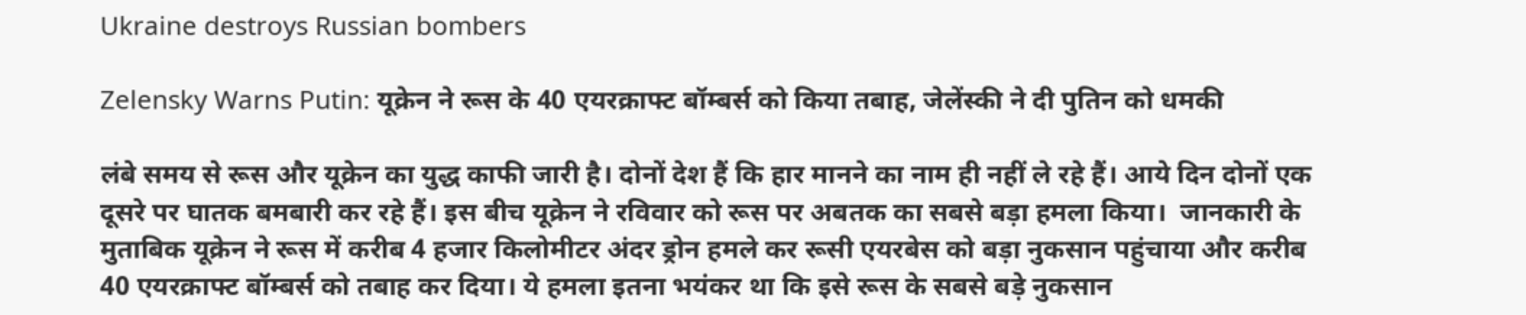Ukraine destroys Russian bombers

Zelensky Warns Putin: यूक्रेन ने रूस के 40 एयरक्राफ्ट बॉम्बर्स को किया तबाह, जेलेंस्की ने दी पुतिन को धमकी

लंबे समय से रूस और यूक्रेन का युद्ध काफी जारी है। दोनों देश हैं कि हार मानने का नाम ही नहीं ले रहे हैं। आये दिन दोनों एक दूसरे पर घातक बमबारी कर रहे हैं। इस बीच यूक्रेन ने रविवार को रूस पर अबतक का सबसे बड़ा हमला किया।  जानकारी के मुताबिक यूक्रेन ने रूस में करीब 4 हजार किलोमीटर अंदर ड्रोन हमले कर रूसी एयरबेस को बड़ा नुकसान पहुंचाया और करीब 40 एयरक्राफ्ट बॉम्बर्स को तबाह कर दिया। ये हमला इतना भयंकर था कि इसे रूस के सबसे बड़े नुकसान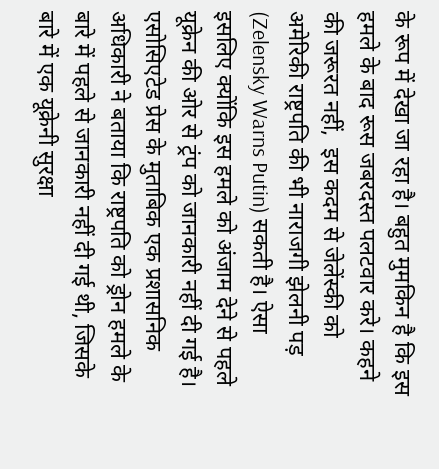के रूप में देखा जा रहा है। बहुत मुमकिन है कि इस हमले के बाद रूस जबरदस्त पलटवार करे। कहने की जरूरत नहीं,  इस कदम से जेलेंस्की को अमेरिकी राष्ट्रपति की भी नाराजगी झेलनी पड़ (Zelensky Warns Putin) सकती है। ऐसा इसलिए क्योंकि इस हमले को अंजाम देने से पहले यूक्रेन की ओर से ट्रंप को जानकारी नहीं दी गई है। एसोसिएटेड प्रेस के मुताबिक एक प्रशासनिक अधिकारी ने बताया कि राष्ट्रपति को ड्रोन हमले के बारे में पहले से जानकारी नहीं दी गई थी, जिसके बारे में एक यूक्रेनी सुरक्षा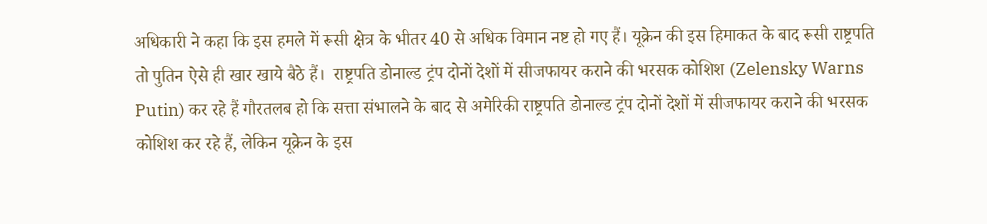अधिकारी ने कहा कि इस हमले में रूसी क्षेत्र के भीतर 40 से अधिक विमान नष्ट हो गए हैं। यूक्रेन की इस हिमाकत के बाद रूसी राष्ट्रपति तो पुतिन ऐसे ही खार खाये बैठे हैं।  राष्ट्रपति डोनाल्ड ट्रंप दोनों देशों में सीजफायर कराने की भरसक कोशिश (Zelensky Warns Putin) कर रहे हैं गौरतलब हो कि सत्ता संभालने के बाद से अमेरिकी राष्ट्रपति डोनाल्ड ट्रंप दोनों देशों में सीजफायर कराने की भरसक कोशिश कर रहे हैं, लेकिन यूक्रेन के इस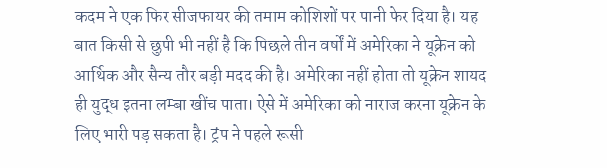कदम ने एक फिर सीजफायर की तमाम कोशिशों पर पानी फेर दिया है। यह बात किसी से छुपी भी नहीं है कि पिछले तीन वर्षों में अमेरिका ने यूक्रेन को आर्थिक और सैन्य तौर बड़ी मदद की है। अमेरिका नहीं होता तो यूक्रेन शायद ही युद्ध इतना लम्बा खींच पाता। ऐसे में अमेरिका को नाराज करना यूक्रेन के लिए भारी पड़ सकता है। ट्रंप ने पहले रूसी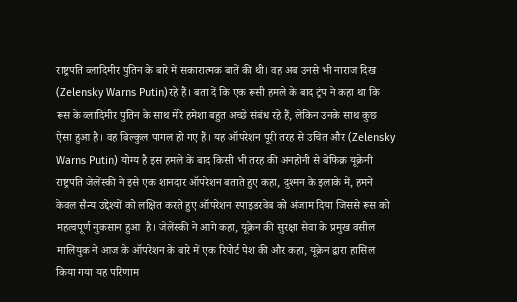राष्ट्रपति व्लादिमीर पुतिन के बारे में सकारात्मक बातें की थी। वह अब उनसे भी नाराज दिख (Zelensky Warns Putin)रहे हैं। बता दें कि एक रूसी हमले के बाद ट्रंप ने कहा था कि रूस के व्लादिमीर पुतिन के साथ मेरे हमेशा बहुत अच्छे संबंध रहे हैं, लेकिन उनके साथ कुछ ऐसा हुआ है। वह बिल्कुल पागल हो गए हैं। यह ऑपरेशन पूरी तरह से उचित और (Zelensky Warns Putin) योग्य है इस हमले के बाद किसी भी तरह की अनहोनी से बेफिक्र यूक्रेनी राष्ट्रपति जेलेंस्की ने इसे एक शानदार ऑपरेशन बताते हुए कहा, दुश्मन के इलाके में, हमने केवल सैन्य उद्देश्यों को लक्षित करते हुए ऑपरेशन स्पाइडरवेब को अंजाम दिया जिससे रूस को महत्वपूर्ण नुकसान हुआ  है। जेलेंस्की ने आगे कहा, यूक्रेन की सुरक्षा सेवा के प्रमुख वसील मालियुक ने आज के ऑपरेशन के बारे में एक रिपोर्ट पेश की और कहा, यूक्रेन द्वारा हासिल किया गया यह परिणाम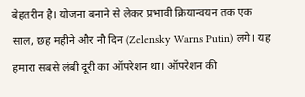बेहतरीन है। योजना बनाने से लेकर प्रभावी क्रियान्वयन तक एक साल, छह महीने और नौ दिन (Zelensky Warns Putin) लगे। यह हमारा सबसे लंबी दूरी का ऑपरेशन था। ऑपरेशन की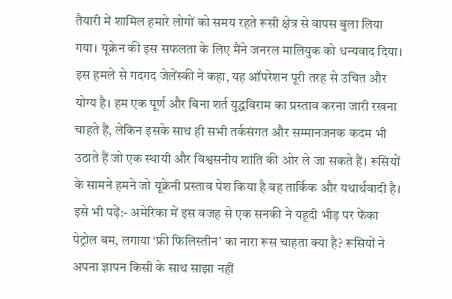तैयारी में शामिल हमारे लोगों को समय रहते रूसी क्षेत्र से वापस बुला लिया गया। यूक्रेन की इस सफलता के लिए मैंने जनरल मालियुक को धन्यवाद दिया। इस हमले से गदगद जेलेंस्की ने कहा, यह ऑपरेशन पूरी तरह से उचित और योग्य है। हम एक पूर्ण और बिना शर्त युद्धविराम का प्रस्ताव करना जारी रखना चाहते हैं, लेकिन इसके साथ ही सभी तर्कसंगत और सम्मानजनक कदम भी उठाते हैं जो एक स्थायी और विश्वसनीय शांति की ओर ले जा सकते हैं। रूसियों के सामने हमने जो यूक्रेनी प्रस्ताव पेश किया है वह तार्किक और यथार्थवादी है। इसे भी पढ़ें:- अमेरिका में इस वजह से एक सनकी ने यहूदी भीड़ पर फेंका पेट्रोल बम, लगाया ‘फ्री फिलिस्तीन’ का नारा रूस चाहता क्या है? रूसियों ने अपना ज्ञापन किसी के साथ साझा नहीं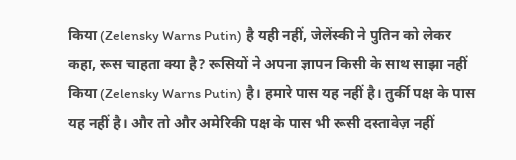किया (Zelensky Warns Putin) है यही नहीं, जेलेंस्की ने पुतिन को लेकर कहा, रूस चाहता क्या है? रूसियों ने अपना ज्ञापन किसी के साथ साझा नहीं किया (Zelensky Warns Putin) है। हमारे पास यह नहीं है। तुर्की पक्ष के पास यह नहीं है। और तो और अमेरिकी पक्ष के पास भी रूसी दस्तावेज़ नहीं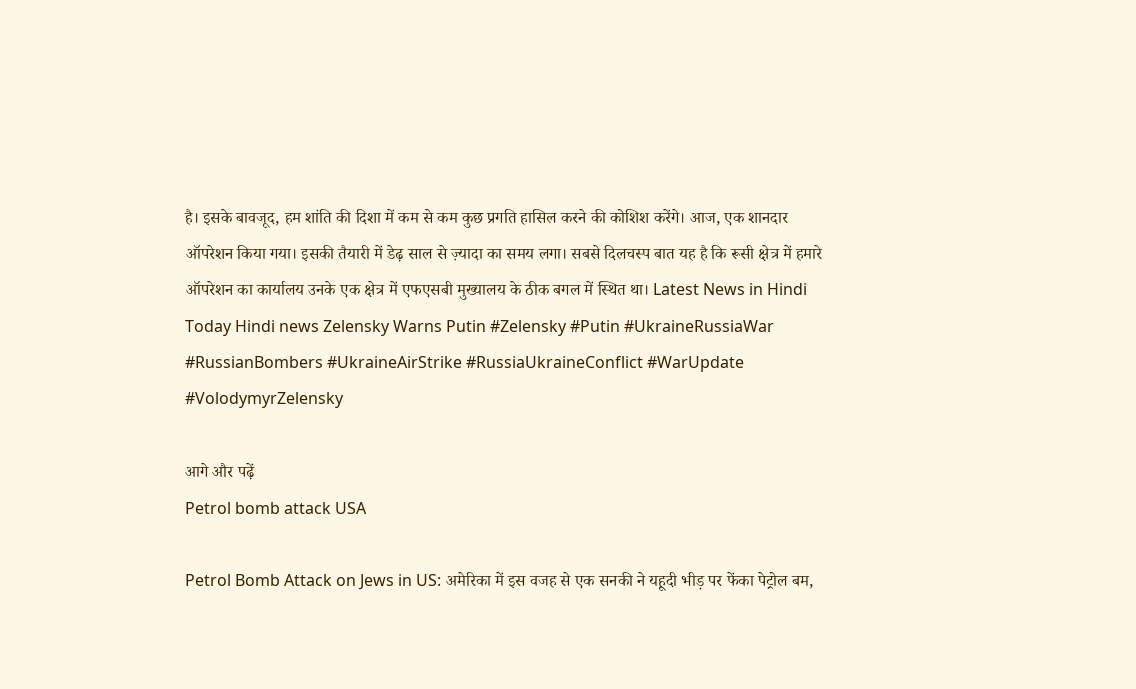है। इसके बावजूद, हम शांति की दिशा में कम से कम कुछ प्रगति हासिल करने की कोशिश करेंगे। आज, एक शानदार ऑपरेशन किया गया। इसकी तैयारी में डेढ़ साल से ज़्यादा का समय लगा। सबसे दिलचस्प बात यह है कि रूसी क्षेत्र में हमारे ऑपरेशन का कार्यालय उनके एक क्षेत्र में एफएसबी मुख्यालय के ठीक बगल में स्थित था। Latest News in Hindi Today Hindi news Zelensky Warns Putin #Zelensky #Putin #UkraineRussiaWar #RussianBombers #UkraineAirStrike #RussiaUkraineConflict #WarUpdate #VolodymyrZelensky

आगे और पढ़ें
Petrol bomb attack USA

Petrol Bomb Attack on Jews in US: अमेरिका में इस वजह से एक सनकी ने यहूदी भीड़ पर फेंका पेट्रोल बम,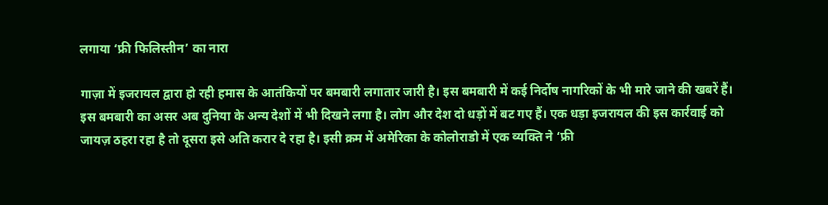लगाया ‘फ्री फिलिस्तीन’ का नारा

गाज़ा में इजरायल द्वारा हो रही हमास के आतंकियों पर बमबारी लगातार जारी है। इस बमबारी में कई निर्दोष नागरिकों के भी मारे जाने की खबरें हैं। इस बमबारी का असर अब दुनिया के अन्य देशों में भी दिखने लगा है। लोग और देश दो धड़ों में बट गए हैं। एक धड़ा इजरायल की इस कार्रवाई को जायज़ ठहरा रहा है तो दूसरा इसे अति करार दे रहा है। इसी क्रम में अमेरिका के कोलोराडो में एक व्यक्ति ने ‘फ्री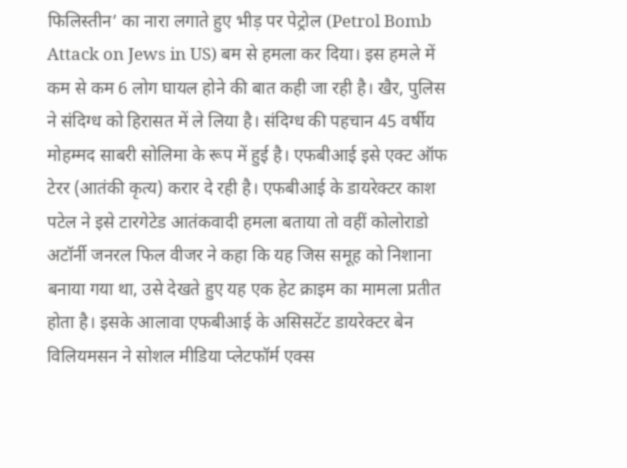फिलिस्तीन’ का नारा लगाते हुए भीड़ पर पेट्रोल (Petrol Bomb Attack on Jews in US) बम से हमला कर दिया। इस हमले में कम से कम 6 लोग घायल होने की बात कही जा रही है। खैर, पुलिस ने संदिग्ध को हिरासत में ले लिया है। संदिग्ध की पहचान 45 वर्षीय मोहम्मद साबरी सोलिमा के रूप में हुई है। एफबीआई इसे एक्ट ऑफ टेरर (आतंकी कृत्य) करार दे रही है। एफबीआई के डायरेक्टर काश पटेल ने इसे टारगेटेड आतंकवादी हमला बताया तो वहीं कोलोराडो अटॉर्नी जनरल फिल वीजर ने कहा कि यह जिस समूह को निशाना बनाया गया था, उसे देखते हुए यह एक हेट क्राइम का मामला प्रतीत होता है। इसके आलावा एफबीआई के असिसटेंट डायरेक्टर बेन विलियमसन ने सोशल मीडिया प्लेटफॉर्म एक्स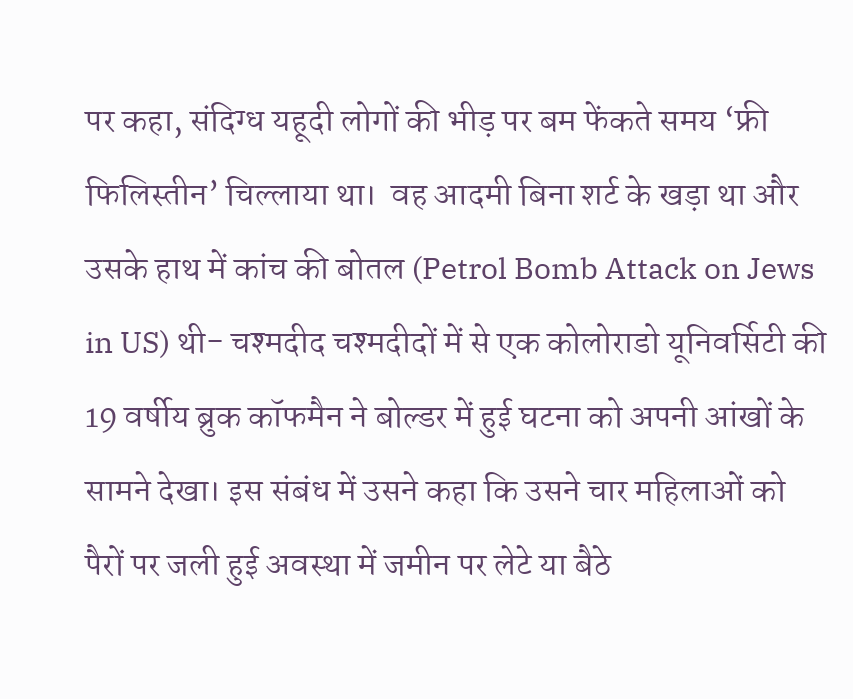पर कहा, संदिग्ध यहूदी लोगों की भीड़ पर बम फेंकते समय ‘फ्री फिलिस्तीन’ चिल्लाया था।  वह आदमी बिना शर्ट के खड़ा था और उसके हाथ में कांच की बोतल (Petrol Bomb Attack on Jews in US) थी- चश्मदीद चश्मदीदों में से एक कोलोराडो यूनिवर्सिटी की 19 वर्षीय ब्रुक कॉफमैन ने बोल्डर में हुई घटना को अपनी आंखों के सामने देखा। इस संबंध में उसने कहा कि उसने चार महिलाओं को पैरों पर जली हुई अवस्था में जमीन पर लेटे या बैठे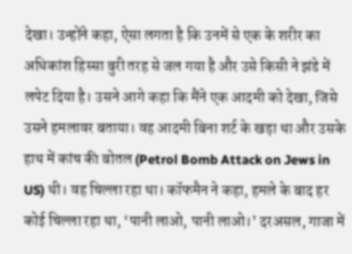देखा। उन्होंने कहा, ऐसा लगता है कि उनमें से एक के शरीर का अधिकांश हिस्सा बुरी तरह से जल गया है और उसे किसी ने झंडे में लपेट दिया है। उसने आगे कहा कि मैंने एक आदमी को देखा, जिसे उसने हमलावर बताया। वह आदमी बिना शर्ट के खड़ा था और उसके हाथ में कांच की बोतल (Petrol Bomb Attack on Jews in US) थी। वह चिल्ला रहा था। कॉफमैन ने कहा, हमले के बाद हर कोई चिल्ला रहा था, ‘पानी लाओ, पानी लाओ।’ दरअसल, गाजा में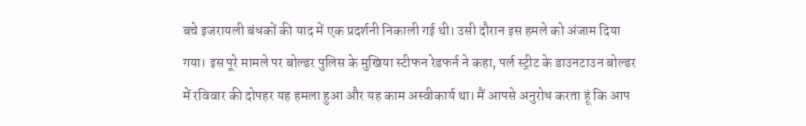बचे इजरायली बंधकों की याद में एक प्रदर्शनी निकाली गई थी। उसी दौरान इस हमले को अंजाम दिया गया। इस पूरे मामले पर बोल्डर पुलिस के मुखिया स्टीफन रेडफर्न ने कहा, पर्ल स्ट्रीट के डाउनटाउन बोल्डर में रविवार की दोपहर यह हमला हुआ और यह काम अस्वीकार्य था। मैं आपसे अनुरोध करता हूं कि आप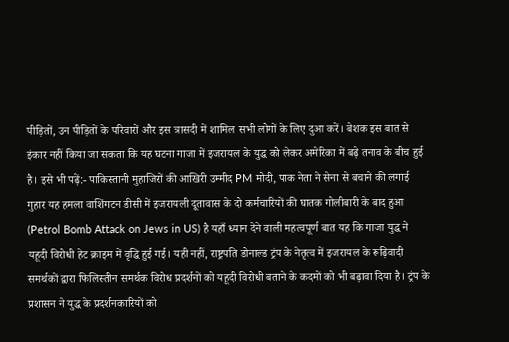पीड़ितों, उन पीड़ितों के परिवारों और इस त्रासदी में शामिल सभी लोगों के लिए दुआ करें। बेशक इस बात से इंकार नहीं किया जा सकता कि यह घटना गाजा में इजरायल के युद्ध को लेकर अमेरिका में बढ़े तनाव के बीच हुई है। इसे भी पढ़ें:- पाकिस्तानी मुहाजिरों की आखिरी उम्मीद PM मोदी, पाक नेता ने सेना से बचाने की लगाई गुहार यह हमला वाशिंगटन डीसी में इजरायली दूतावास के दो कर्मचारियों की घातक गोलीबारी के बाद हुआ (Petrol Bomb Attack on Jews in US) है यहाँ ध्यान देने वाली महत्वपूर्ण बात यह कि गाजा युद्ध ने यहूदी विरोधी हेट क्राइम में वृद्धि हुई गई। यही नहीं, राष्ट्रपति डोनाल्ड ट्रंप के नेतृत्व में इजरायल के रूढ़िवादी समर्थकों द्वारा फिलिस्तीन समर्थक विरोध प्रदर्शनों को यहूदी विरोधी बताने के कदमों को भी बढ़ावा दिया है। ट्रंप के प्रशासन ने युद्ध के प्रदर्शनकारियों को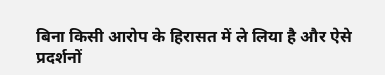बिना किसी आरोप के हिरासत में ले लिया है और ऐसे प्रदर्शनों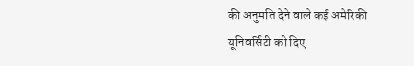की अनुमति देने वाले कई अमेरिकी यूनिवर्सिटी को दिए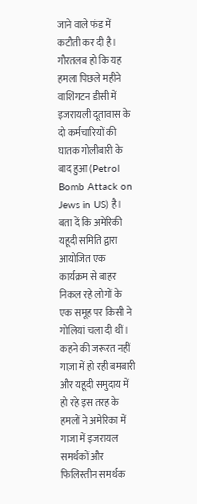जाने वाले फंड में कटौती कर दी है।  गौरतलब हो कि यह हमला पिछले महीने वाशिंगटन डीसी में इजरायली दूतावास के दो कर्मचारियों की घातक गोलीबारी के बाद हुआ (Petrol Bomb Attack on Jews in US) है। बता दें कि अमेरिकी यहूदी समिति द्वारा आयोजित एक कार्यक्रम से बाहर निकल रहे लोगों के एक समूह पर किसी ने गोलियां चला दी थीं। कहने की जरूरत नहीं गाज़ा में हो रही बमबारी और यहूदी समुदाय में हो रहे इस तरह के हमलों ने अमेरिका में गाजा में इजरायल समर्थकों और फिलिस्तीन समर्थक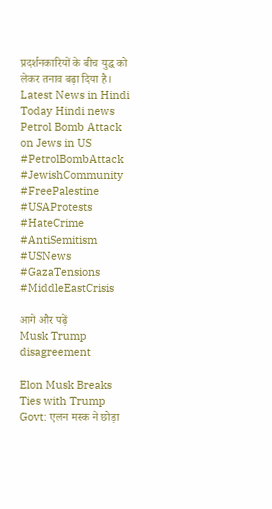प्रदर्शनकारियों के बीच युद्ध को लेकर तनाव बढ़ा दिया है।  Latest News in Hindi Today Hindi news Petrol Bomb Attack on Jews in US #PetrolBombAttack #JewishCommunity #FreePalestine #USAProtests #HateCrime #AntiSemitism #USNews #GazaTensions #MiddleEastCrisis

आगे और पढ़ें
Musk Trump disagreement

Elon Musk Breaks Ties with Trump Govt: एलन मस्क ने छोड़ा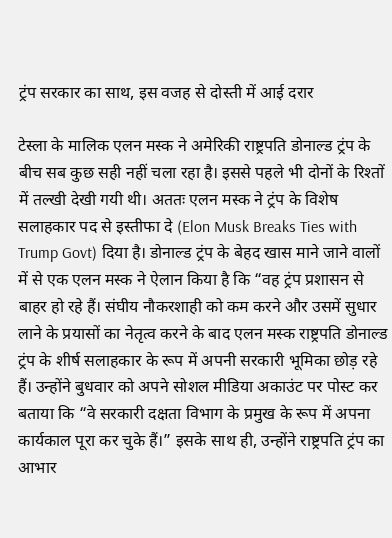ट्रंप सरकार का साथ, इस वजह से दोस्ती में आई दरार

टेस्ला के मालिक एलन मस्क ने अमेरिकी राष्ट्रपति डोनाल्ड ट्रंप के बीच सब कुछ सही नहीं चला रहा है। इससे पहले भी दोनों के रिश्तों में तल्खी देखी गयी थी। अततः एलन मस्क ने ट्रंप के विशेष सलाहकार पद से इस्तीफा दे (Elon Musk Breaks Ties with Trump Govt) दिया है। डोनाल्ड ट्रंप के बेहद खास माने जाने वालों में से एक एलन मस्क ने ऐलान किया है कि “वह ट्रंप प्रशासन से बाहर हो रहे हैं। संघीय नौकरशाही को कम करने और उसमें सुधार लाने के प्रयासों का नेतृत्व करने के बाद एलन मस्क राष्ट्रपति डोनाल्ड ट्रंप के शीर्ष सलाहकार के रूप में अपनी सरकारी भूमिका छोड़ रहे हैं। उन्होंने बुधवार को अपने सोशल मीडिया अकाउंट पर पोस्ट कर बताया कि “वे सरकारी दक्षता विभाग के प्रमुख के रूप में अपना कार्यकाल पूरा कर चुके हैं।” इसके साथ ही, उन्होंने राष्ट्रपति ट्रंप का आभार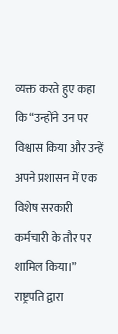व्यक्त करते हुए कहा कि “उन्होंने उन पर विश्वास किया और उन्हें अपने प्रशासन में एक विशेष सरकारी कर्मचारी के तौर पर शामिल किया।”  राष्ट्रपति द्वारा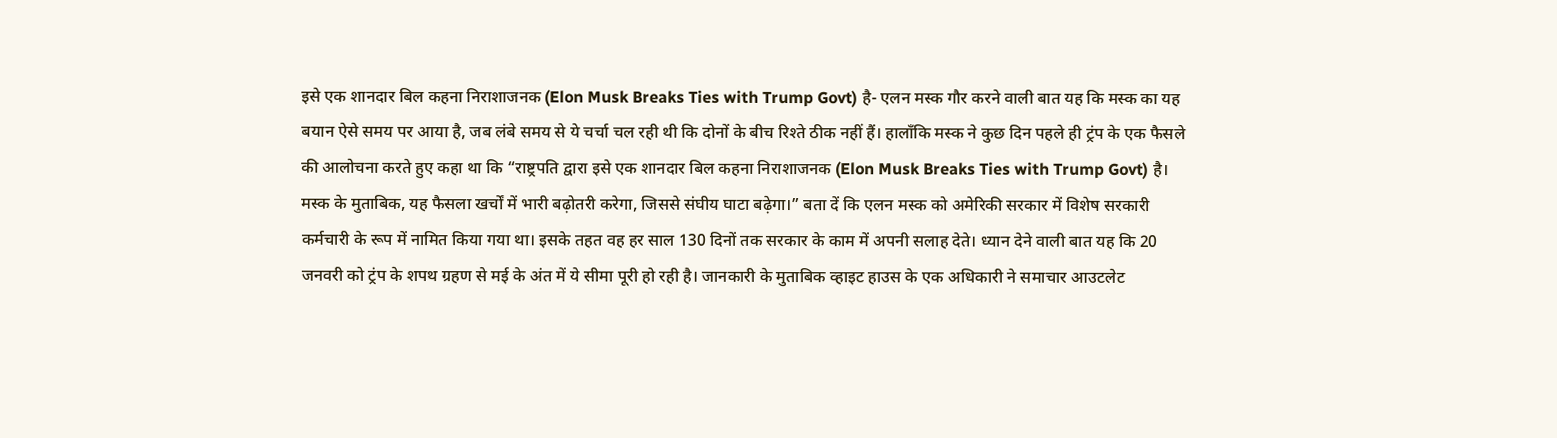इसे एक शानदार बिल कहना निराशाजनक (Elon Musk Breaks Ties with Trump Govt) है- एलन मस्क गौर करने वाली बात यह कि मस्क का यह बयान ऐसे समय पर आया है, जब लंबे समय से ये चर्चा चल रही थी कि दोनों के बीच रिश्ते ठीक नहीं हैं। हालाँकि मस्क ने कुछ दिन पहले ही ट्रंप के एक फैसले की आलोचना करते हुए कहा था कि “राष्ट्रपति द्वारा इसे एक शानदार बिल कहना निराशाजनक (Elon Musk Breaks Ties with Trump Govt) है। मस्क के मुताबिक, यह फैसला खर्चों में भारी बढ़ोतरी करेगा, जिससे संघीय घाटा बढ़ेगा।” बता दें कि एलन मस्क को अमेरिकी सरकार में विशेष सरकारी कर्मचारी के रूप में नामित किया गया था। इसके तहत वह हर साल 130 दिनों तक सरकार के काम में अपनी सलाह देते। ध्यान देने वाली बात यह कि 20 जनवरी को ट्रंप के शपथ ग्रहण से मई के अंत में ये सीमा पूरी हो रही है। जानकारी के मुताबिक व्हाइट हाउस के एक अधिकारी ने समाचार आउटलेट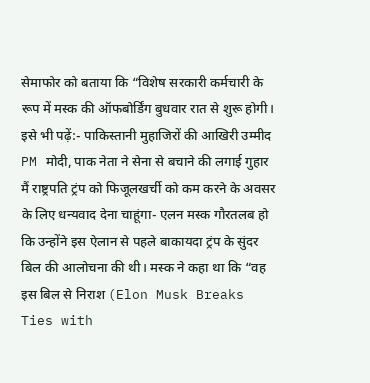सेमाफोर को बताया कि “विशेष सरकारी कर्मचारी के रूप में मस्क की ऑफबोर्डिंग बुधवार रात से शुरू होगी। इसे भी पढ़ें:- पाकिस्तानी मुहाजिरों की आखिरी उम्मीद PM मोदी, पाक नेता ने सेना से बचाने की लगाई गुहार मैं राष्ट्रपति ट्रंप को फिजूलखर्ची को कम करने के अवसर के लिए धन्यवाद देना चाहूंगा- एलन मस्क गौरतलब हो कि उन्होंने इस ऐलान से पहले बाकायदा ट्रंप के सुंदर बिल की आलोचना की थी। मस्क ने कहा था कि “वह इस बिल से निराश (Elon Musk Breaks Ties with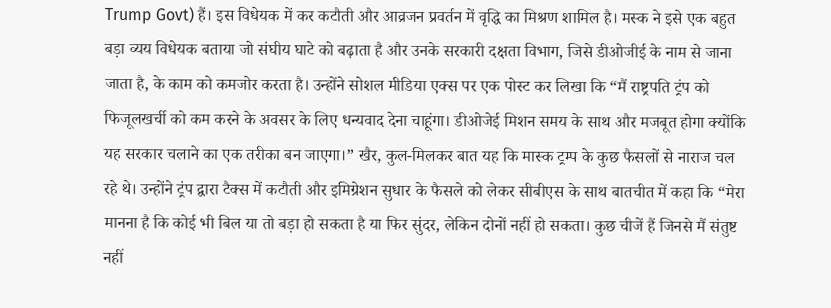Trump Govt) हैं। इस विधेयक में कर कटौती और आव्रजन प्रवर्तन में वृद्धि का मिश्रण शामिल है। मस्क ने इसे एक बहुत बड़ा व्यय विधेयक बताया जो संघीय घाटे को बढ़ाता है और उनके सरकारी दक्षता विभाग, जिसे डीओजीई के नाम से जाना जाता है, के काम को कमजोर करता है। उन्होंने सोशल मीडिया एक्स पर एक पोस्ट कर लिखा कि “मैं राष्ट्रपति ट्रंप को फिजूलखर्ची को कम करने के अवसर के लिए धन्यवाद देना चाहूंगा। डीओजेई मिशन समय के साथ और मजबूत होगा क्योंकि यह सरकार चलाने का एक तरीका बन जाएगा।” खैर, कुल-मिलकर बात यह कि मास्क ट्रम्प के कुछ फैसलों से नाराज चल रहे थे। उन्होंने ट्रंप द्वारा टैक्स में कटौती और इमिग्रेशन सुधार के फैसले को लेकर सीबीएस के साथ बातचीत में कहा कि “मेरा मानना है कि कोई भी बिल या तो बड़ा हो सकता है या फिर सुंदर, लेकिन दोनों नहीं हो सकता। कुछ चीजें हैं जिनसे मैं संतुष्ट नहीं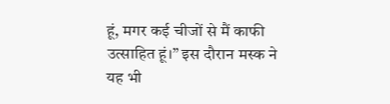हूं, मगर कई चीजों से मैं काफी उत्साहित हूं।” इस दौरान मस्क ने यह भी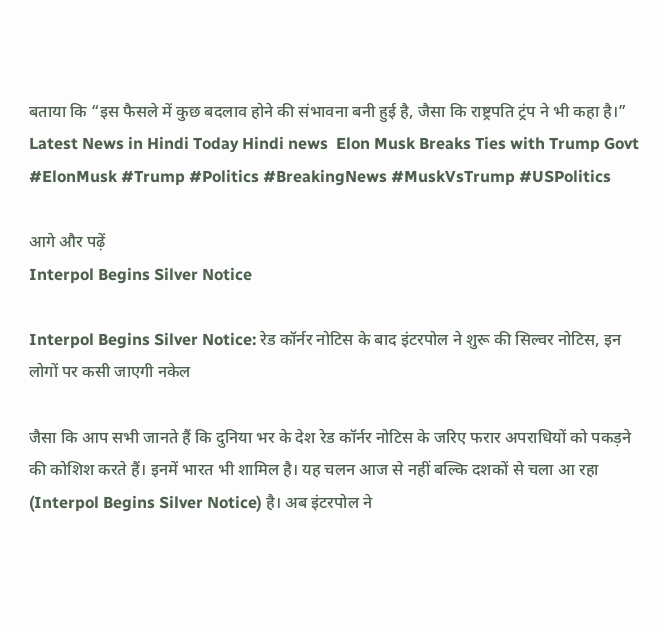बताया कि “इस फैसले में कुछ बदलाव होने की संभावना बनी हुई है, जैसा कि राष्ट्रपति ट्रंप ने भी कहा है।” Latest News in Hindi Today Hindi news  Elon Musk Breaks Ties with Trump Govt #ElonMusk #Trump #Politics #BreakingNews #MuskVsTrump #USPolitics

आगे और पढ़ें
Interpol Begins Silver Notice

Interpol Begins Silver Notice: रेड कॉर्नर नोटिस के बाद इंटरपोल ने शुरू की सिल्‍वर नोटिस, इन लोगों पर कसी जाएगी नकेल

जैसा कि आप सभी जानते हैं कि दुनिया भर के देश रेड कॉर्नर नोटिस के जरिए फरार अपराधियों को पकड़ने की कोशिश करते हैं। इनमें भारत भी शामिल है। यह चलन आज से नहीं बल्कि दशकों से चला आ रहा (Interpol Begins Silver Notice) है। अब इंटरपोल ने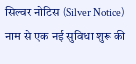सिल्वर नोटिस (Silver Notice) नाम से एक नई सुविधा शुरू की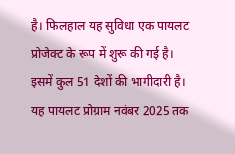है। फिलहाल यह सुविधा एक पायलट प्रोजेक्ट के रूप में शुरू की गई है। इसमें कुल 51 देशों की भागीदारी है। यह पायलट प्रोग्राम नवंबर 2025 तक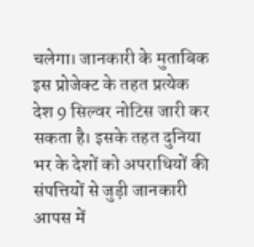चलेगा। जानकारी के मुताबिक इस प्रोजेक्ट के तहत प्रत्येक देश 9 सिल्वर नोटिस जारी कर सकता है। इसके तहत दुनिया भर के देशों को अपराधियों की संपत्तियों से जुड़ी जानकारी आपस में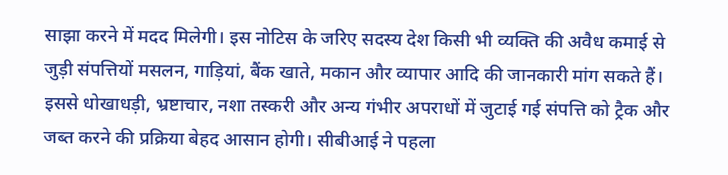साझा करने में मदद मिलेगी। इस नोटिस के जरिए सदस्य देश किसी भी व्यक्ति की अवैध कमाई से जुड़ी संपत्तियों मसलन, गाड़ियां, बैंक खाते, मकान और व्यापार आदि की जानकारी मांग सकते हैं। इससे धोखाधड़ी, भ्रष्टाचार, नशा तस्करी और अन्य गंभीर अपराधों में जुटाई गई संपत्ति को ट्रैक और जब्त करने की प्रक्रिया बेहद आसान होगी। सीबीआई ने पहला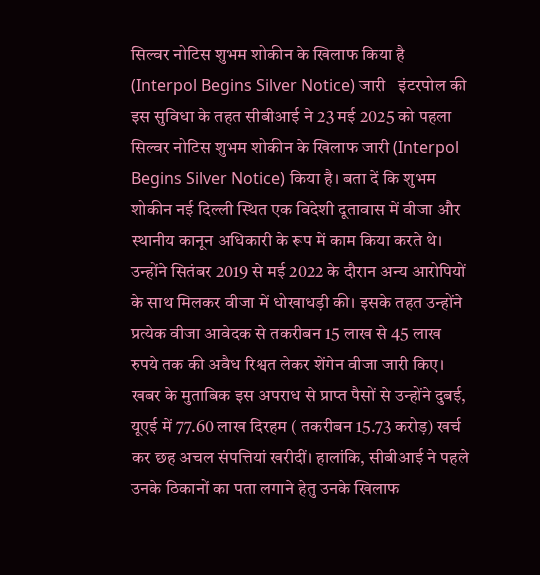सिल्वर नोटिस शुभम शोकीन के खिलाफ किया है (Interpol Begins Silver Notice) जारी   इंटरपोल की इस सुविधा के तहत सीबीआई ने 23 मई 2025 को पहला सिल्वर नोटिस शुभम शोकीन के खिलाफ जारी (Interpol Begins Silver Notice) किया है। बता दें कि शुभम शोकीन नई दिल्ली स्थित एक विदेशी दूतावास में वीजा और स्थानीय कानून अधिकारी के रूप में काम किया करते थे। उन्होंने सितंबर 2019 से मई 2022 के दौरान अन्य आरोपियों के साथ मिलकर वीजा में धोखाधड़ी की। इसके तहत उन्होंने प्रत्येक वीजा आवेदक से तकरीबन 15 लाख से 45 लाख रुपये तक की अवैध रिश्वत लेकर शेंगेन वीजा जारी किए। खबर के मुताबिक इस अपराध से प्राप्त पैसों से उन्होंने दुबई, यूएई में 77.60 लाख दिरहम ( तकरीबन 15.73 करोड़) खर्च कर छह अचल संपत्तियां खरीदीं। हालांकि, सीबीआई ने पहले उनके ठिकानों का पता लगाने हेतु उनके खिलाफ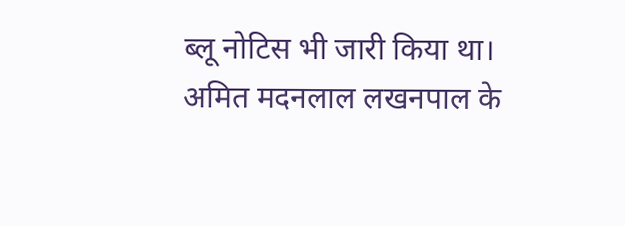ब्लू नोटिस भी जारी किया था।  अमित मदनलाल लखनपाल के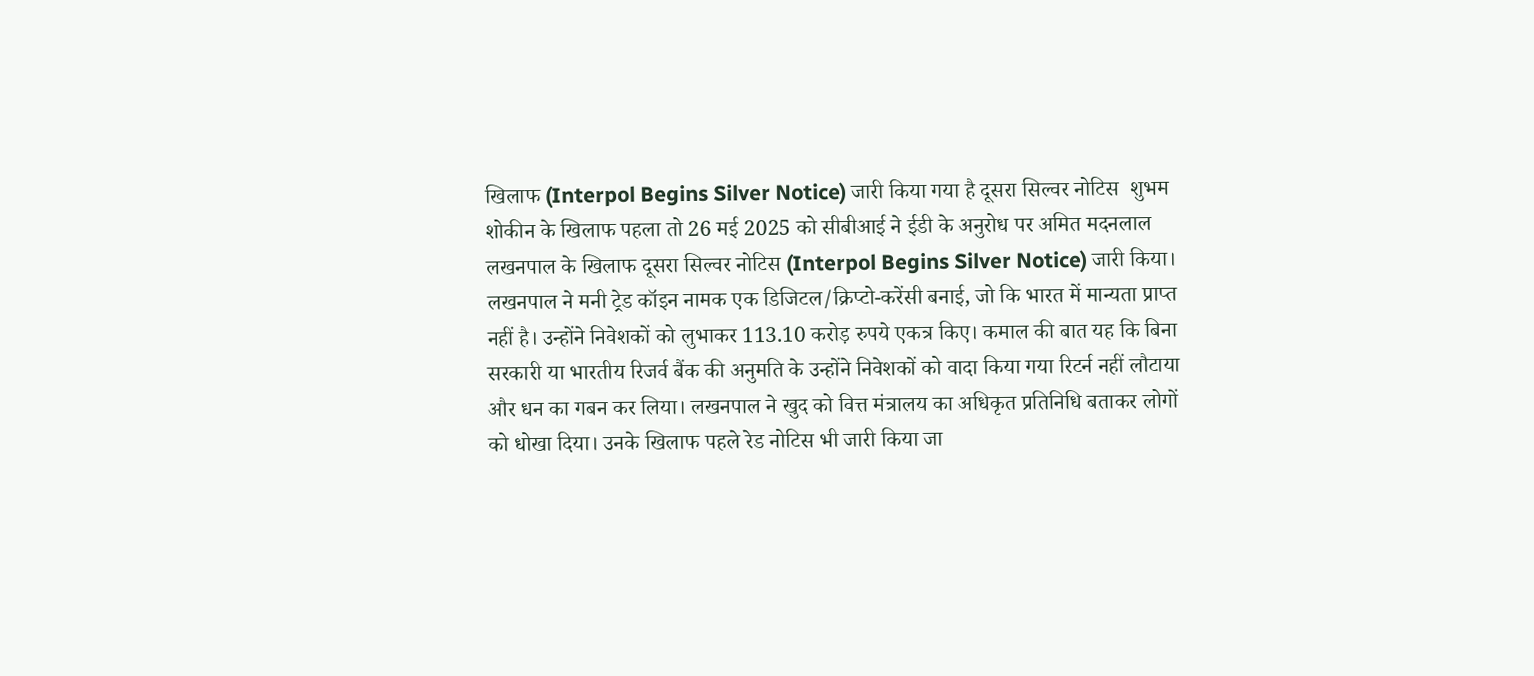खिलाफ (Interpol Begins Silver Notice) जारी किया गया है दूसरा सिल्वर नोटिस  शुभम शोकीन के खिलाफ पहला तो 26 मई 2025 को सीबीआई ने ईडी के अनुरोध पर अमित मदनलाल लखनपाल के खिलाफ दूसरा सिल्वर नोटिस (Interpol Begins Silver Notice) जारी किया। लखनपाल ने मनी ट्रेड कॉइन नामक एक डिजिटल/क्रिप्टो-करेंसी बनाई, जो कि भारत में मान्यता प्राप्त नहीं है। उन्होंने निवेशकों को लुभाकर 113.10 करोड़ रुपये एकत्र किए। कमाल की बात यह कि बिना सरकारी या भारतीय रिजर्व बैंक की अनुमति के उन्होंने निवेशकों को वादा किया गया रिटर्न नहीं लौटाया और धन का गबन कर लिया। लखनपाल ने खुद को वित्त मंत्रालय का अधिकृत प्रतिनिधि बताकर लोगों को धोखा दिया। उनके खिलाफ पहले रेड नोटिस भी जारी किया जा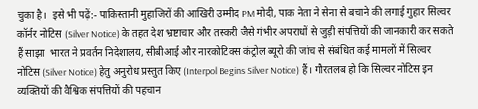चुका है।  इसे भी पढ़ें:- पाकिस्तानी मुहाजिरों की आखिरी उम्मीद PM मोदी, पाक नेता ने सेना से बचाने की लगाई गुहार सिल्‍वर कॉर्नर नोटिस (Silver Notice) के तहत देश भ्रष्टाचार और तस्करी जैसे गंभीर अपराधों से जुड़ी संपत्तियों की जानकारी कर सकते हैं साझा  भारत ने प्रवर्तन निदेशालय, सीबीआई और नारकोटिक्स कंट्रोल ब्यूरो की जांच से संबंधित कई मामलों में सिल्वर नोटिस (Silver Notice) हेतु अनुरोध प्रस्तुत किए (Interpol Begins Silver Notice) हैं। गौरतलब हो कि सिल्वर नोटिस इन व्यक्तियों की वैश्विक संपत्तियों की पहचान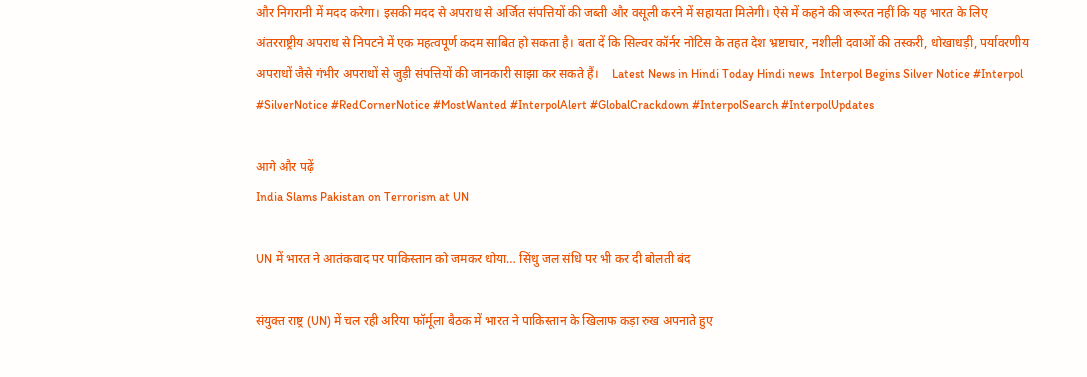और निगरानी में मदद करेगा। इसकी मदद से अपराध से अर्जित संपत्तियों की जब्ती और वसूली करने में सहायता मिलेगी। ऐसे में कहने की जरूरत नहीं कि यह भारत के लिए अंतरराष्ट्रीय अपराध से निपटने में एक महत्वपूर्ण कदम साबित हो सकता है। बता दें कि सिल्‍वर कॉर्नर नोटिस के तहत देश भ्रष्टाचार, नशीली दवाओं की तस्करी, धोखाधड़ी, पर्यावरणीय अपराधों जैसे गंभीर अपराधों से जुड़ी संपत्तियों की जानकारी साझा कर सकते हैं।    Latest News in Hindi Today Hindi news  Interpol Begins Silver Notice #Interpol #SilverNotice #RedCornerNotice #MostWanted #InterpolAlert #GlobalCrackdown #InterpolSearch #InterpolUpdates

आगे और पढ़ें
India Slams Pakistan on Terrorism at UN

UN में भारत ने आतंकवाद पर पाकिस्तान को जमकर धोया… सिंधु जल संधि पर भी कर दी बोलती बंद

संयुक्त राष्ट्र (UN) में चल रही अरिया फॉर्मूला बैठक में भारत ने पाकिस्तान के खिलाफ कड़ा रुख अपनाते हुए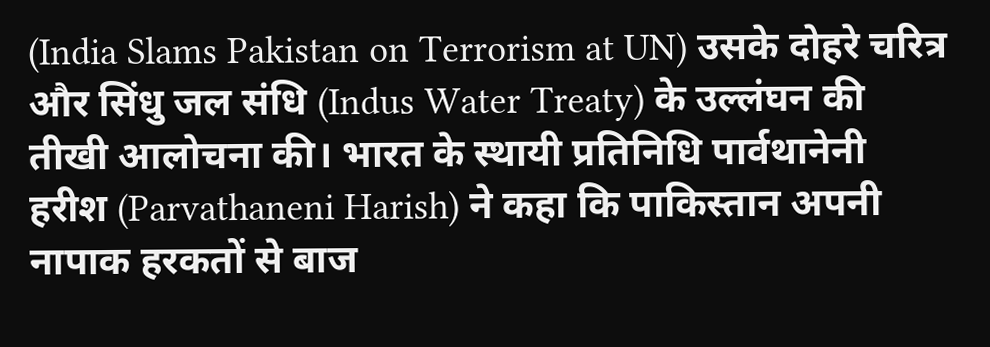(India Slams Pakistan on Terrorism at UN) उसके दोहरे चरित्र और सिंधु जल संधि (Indus Water Treaty) के उल्लंघन की तीखी आलोचना की। भारत के स्थायी प्रतिनिधि पार्वथानेनी हरीश (Parvathaneni Harish) ने कहा कि पाकिस्तान अपनी नापाक हरकतों से बाज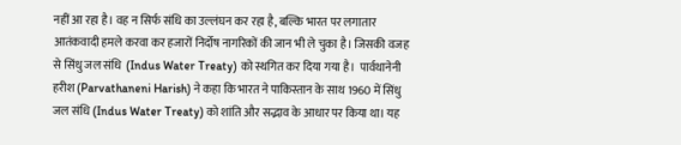नहीं आ रहा है। वह न सिर्फ संधि का उल्लंघन कर रहा है, बल्कि भारत पर लगातार आतंकवादी हमले करवा कर हजारों निर्दोष नागरिकों की जान भी ले चुका है। जिसकी वजह से सिंधु जल संधि  (Indus Water Treaty) को स्थगित कर दिया गया है।  पार्वथानेनी हरीश (Parvathaneni Harish) ने कहा कि भारत ने पाकिस्तान के साथ 1960 में सिंधु जल संधि (Indus Water Treaty) को शांति और सद्भाव के आधार पर किया था। यह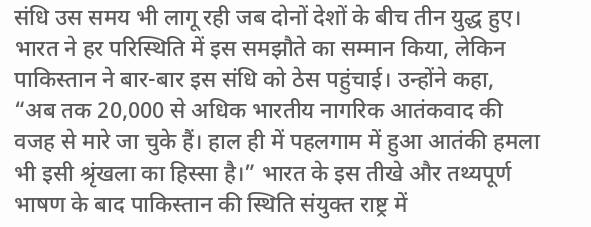संधि उस समय भी लागू रही जब दोनों देशों के बीच तीन युद्ध हुए। भारत ने हर परिस्थिति में इस समझौते का सम्मान किया, लेकिन पाकिस्तान ने बार-बार इस संधि को ठेस पहुंचाई। उन्होंने कहा, “अब तक 20,000 से अधिक भारतीय नागरिक आतंकवाद की वजह से मारे जा चुके हैं। हाल ही में पहलगाम में हुआ आतंकी हमला भी इसी श्रृंखला का हिस्सा है।” भारत के इस तीखे और तथ्यपूर्ण भाषण के बाद पाकिस्तान की स्थिति संयुक्त राष्ट्र में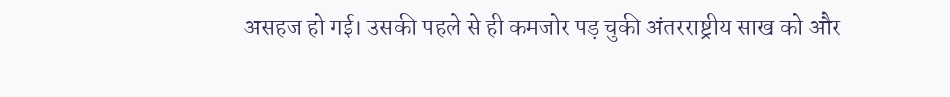असहज हो गई। उसकी पहले से ही कमजोर पड़ चुकी अंतरराष्ट्रीय साख को और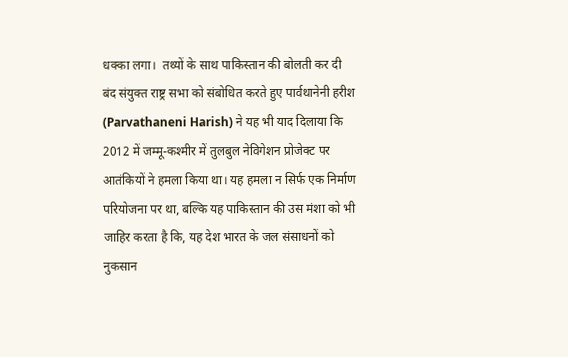धक्का लगा।  तथ्यों के साथ पाकिस्तान की बोलती कर दी बंद संयुक्त राष्ट्र सभा को संबोधित करते हुए पार्वथानेनी हरीश (Parvathaneni Harish) ने यह भी याद दिलाया कि 2012 में जम्मू-कश्मीर में तुलबुल नेविगेशन प्रोजेक्ट पर आतंकियों ने हमला किया था। यह हमला न सिर्फ एक निर्माण परियोजना पर था, बल्कि यह पाकिस्तान की उस मंशा को भी जाहिर करता है कि, यह देश भारत के जल संसाधनों को नुकसान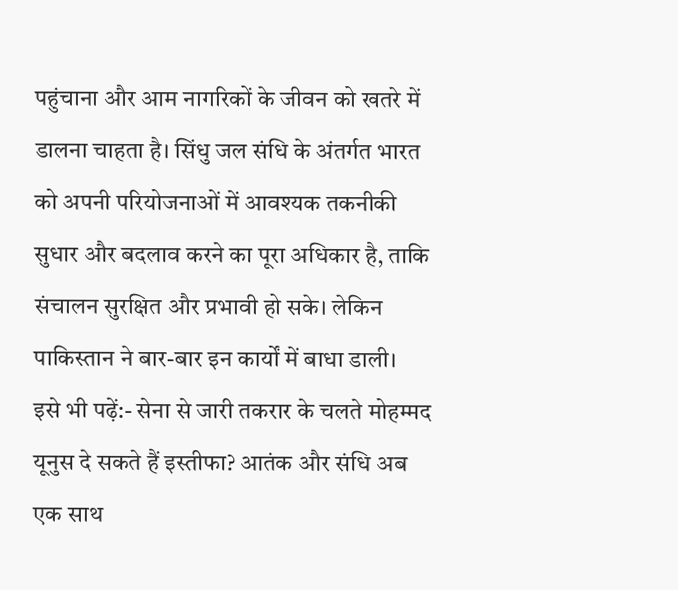पहुंचाना और आम नागरिकों के जीवन को खतरे में डालना चाहता है। सिंधु जल संधि के अंतर्गत भारत को अपनी परियोजनाओं में आवश्यक तकनीकी सुधार और बदलाव करने का पूरा अधिकार है, ताकि संचालन सुरक्षित और प्रभावी हो सके। लेकिन पाकिस्तान ने बार-बार इन कार्यों में बाधा डाली।  इसे भी पढ़ें:- सेना से जारी तकरार के चलते मोहम्मद यूनुस दे सकते हैं इस्तीफा? आतंक और संधि अब एक साथ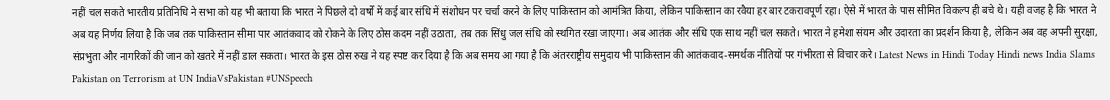नहीं चल सकते भारतीय प्रतिनिधि ने सभा को यह भी बताया कि भारत ने पिछले दो वर्षों में कई बार संधि में संशोधन पर चर्चा करने के लिए पाकिस्तान को आमंत्रित किया, लेकिन पाकिस्तान का रवैया हर बार टकरावपूर्ण रहा। ऐसे में भारत के पास सीमित विकल्प ही बचे थे। यही वजह है कि भारत ने अब यह निर्णय लिया है कि जब तक पाकिस्तान सीमा पार आतंकवाद को रोकने के लिए ठोस कदम नहीं उठाता, तब तक सिंधु जल संधि को स्थगित रखा जाएगा। अब आतंक और संधि एक साथ नहीं चल सकते। भारत ने हमेशा संयम और उदारता का प्रदर्शन किया है, लेकिन अब वह अपनी सुरक्षा, संप्रभुता और नागरिकों की जान को खतरे में नहीं डाल सकता। भारत के इस ठोस रुख ने यह स्पष्ट कर दिया है कि अब समय आ गया है कि अंतरराष्ट्रीय समुदाय भी पाकिस्तान की आतंकवाद-समर्थक नीतियों पर गंभीरता से विचार करे। Latest News in Hindi Today Hindi news India Slams Pakistan on Terrorism at UN IndiaVsPakistan #UNSpeech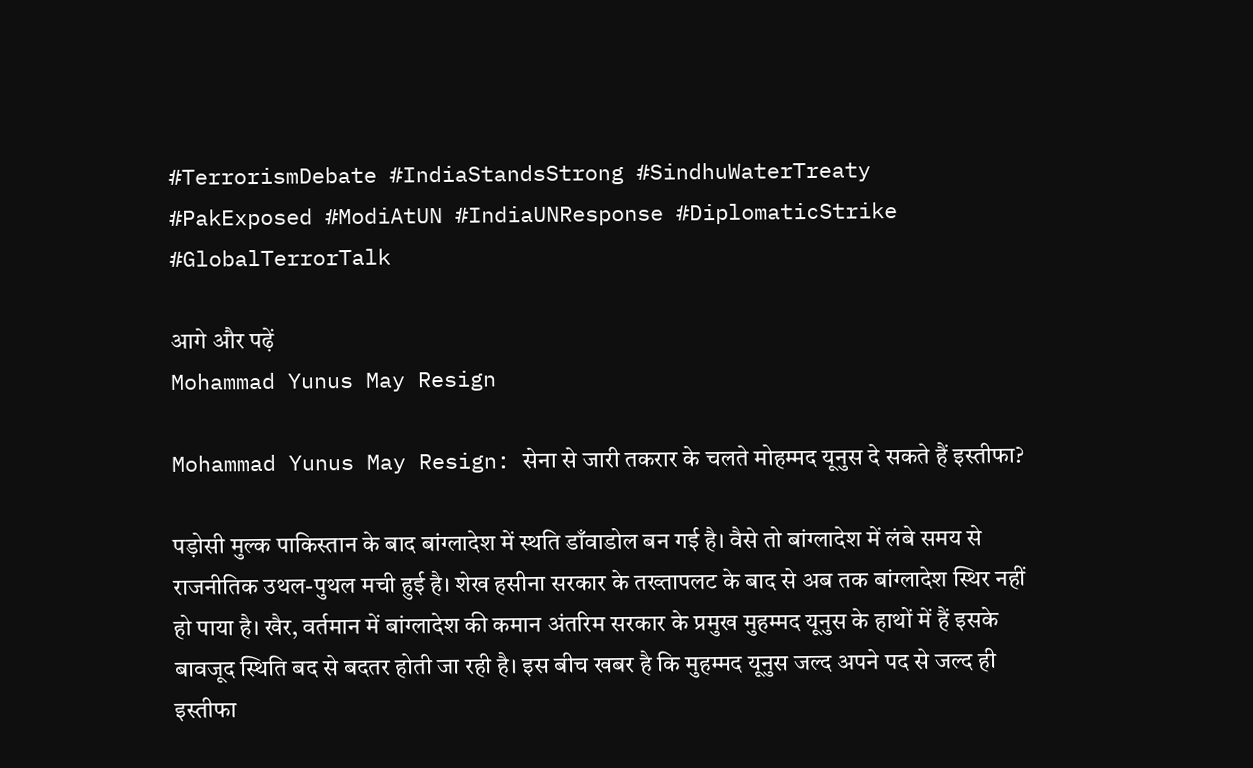#TerrorismDebate #IndiaStandsStrong #SindhuWaterTreaty #PakExposed #ModiAtUN #IndiaUNResponse #DiplomaticStrike #GlobalTerrorTalk

आगे और पढ़ें
Mohammad Yunus May Resign

Mohammad Yunus May Resign: सेना से जारी तकरार के चलते मोहम्मद यूनुस दे सकते हैं इस्तीफा?

पड़ोसी मुल्क पाकिस्तान के बाद बांग्लादेश में स्थति डाँवाडोल बन गई है। वैसे तो बांग्लादेश में लंबे समय से राजनीतिक उथल-पुथल मची हुई है। शेख हसीना सरकार के तख्तापलट के बाद से अब तक बांग्लादेश स्थिर नहीं हो पाया है। खैर, वर्तमान में बांग्लादेश की कमान अंतरिम सरकार के प्रमुख मुहम्मद यूनुस के हाथों में हैं इसके बावजूद स्थिति बद से बदतर होती जा रही है। इस बीच खबर है कि मुहम्मद यूनुस जल्द अपने पद से जल्द ही इस्तीफा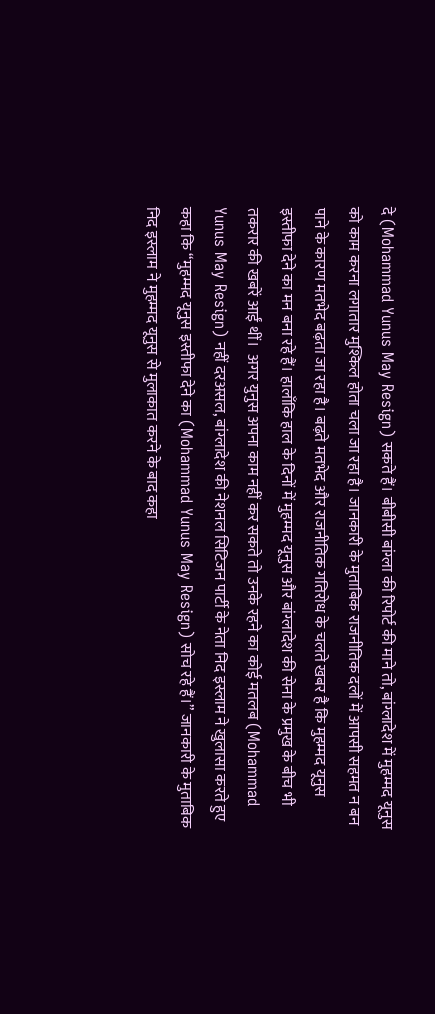दे (Mohammad Yunus May Resign) सकते हैं। बीबीसी बांग्ला की रिपोर्ट की माने तो, बांग्लादेश में मुहम्मद यूनुस को काम करना लगातार मुश्किल होता चला जा रहा है। जानकारी के मुताबिक राजनीतिक दलों में आपसी सहमत न बन पाने के कारण मतभेद बढ़ता जा रहा है। बढ़ते मतभेद और राजनीतिक गतिरोध के चलते खबर है कि मुहम्मद यूनुस इस्तीफा देने का मन बना रहे हैं। हालाँकि हाल के दिनों में मुहम्मद यूनुस और बांग्लादेश की सेना के प्रमुख के बीच भी तकरार की खबरें आईं थीं।  अगर युनुस अपना काम नहीं कर सकते तो उनके रहने का कोई मतलब (Mohammad Yunus May Resign) नहीं दरअसल, बांग्लादेश की नेशनल सिटिजन पार्टी के नेता निद इस्लाम ने खुलासा करते हुए कहा कि “मुहम्मद यूनुस इस्तीफा देने का (Mohammad Yunus May Resign) सोच रहे हैं।” जानकारी के मुताबिक निद इस्लाम ने मुहम्मद यूनुस से मुलाकात करने के बाद कहा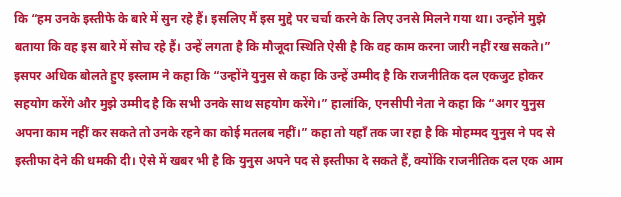कि “हम उनके इस्तीफे के बारे में सुन रहे हैं। इसलिए मैं इस मुद्दे पर चर्चा करने के लिए उनसे मिलने गया था। उन्होंने मुझे बताया कि वह इस बारे में सोच रहे हैं। उन्हें लगता है कि मौजूदा स्थिति ऐसी है कि वह काम करना जारी नहीं रख सकते।” इसपर अधिक बोलते हुए इस्लाम ने कहा कि “उन्होंने युनुस से कहा कि उन्हें उम्मीद है कि राजनीतिक दल एकजुट होकर सहयोग करेंगे और मुझे उम्मीद है कि सभी उनके साथ सहयोग करेंगे।” हालांकि, एनसीपी नेता ने कहा कि “अगर युनुस अपना काम नहीं कर सकते तो उनके रहने का कोई मतलब नहीं।” कहा तो यहाँ तक जा रहा है कि मोहम्मद युनुस ने पद से इस्तीफा देने की धमकी दी। ऐसे में खबर भी है कि युनुस अपने पद से इस्तीफा दे सकते हैं, क्योंकि राजनीतिक दल एक आम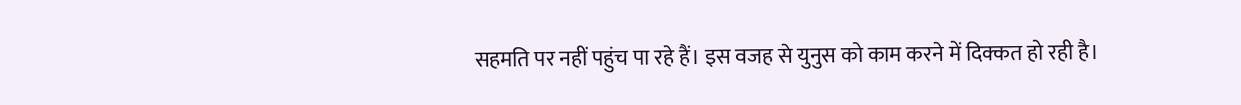सहमति पर नहीं पहुंच पा रहे हैं। इस वजह से युनुस को काम करने में दिक्कत हो रही है।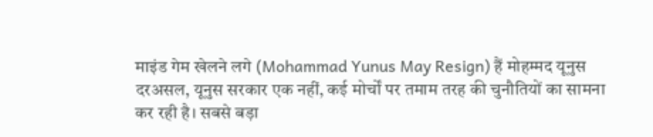माइंड गेम खेलने लगे (Mohammad Yunus May Resign) हैं मोहम्मद यूनुस  दरअसल, यूनुस सरकार एक नहीं, कई मोर्चों पर तमाम तरह की चुनौतियों का सामना कर रही है। सबसे बड़ा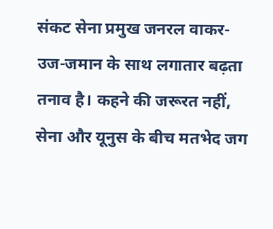संकट सेना प्रमुख जनरल वाकर-उज-जमान के साथ लगातार बढ़ता तनाव है। कहने की जरूरत नहीं, सेना और यूनुस के बीच मतभेद जग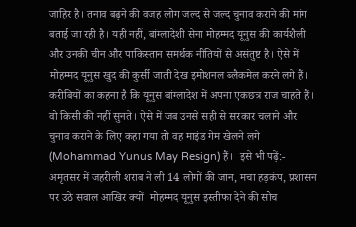जाहिर है। तनाव बढ़ने की वजह लोग जल्द से जल्द चुनाव कराने की मांग बताई जा रही है। यही नहीं, बांग्लादेशी सेना मोहम्मद यूनुस की कार्यशैली और उनकी चीन और पाकिस्तान समर्थक नीतियों से असंतुष्ट है। ऐसे में मोहम्मद यूनुस खुद की कुर्सी जाती देख इमोशनल ब्लैकमेल करने लगे हैं। करीबियों का कहना है कि यूनुस बांग्लादेश में अपना एकछत्र राज चाहते हैं। वो किसी की नहीं सुनते। ऐसे में जब उनसे सही से सरकार चलाने और चुनाव कराने के लिए कहा गया तो वह माइंड गेम खेलने लगे (Mohammad Yunus May Resign) हैं।  इसे भी पढ़ें:- अमृतसर में जहरीली शराब ने ली 14 लोगों की जान, मचा हड़कंप, प्रशासन पर उठे सवाल आखिर क्यों  मोहम्मद यूनुस इस्तीफा देने की सोच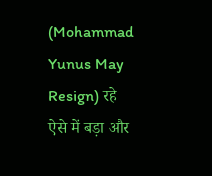(Mohammad Yunus May Resign) रहे ऐसे में बड़ा और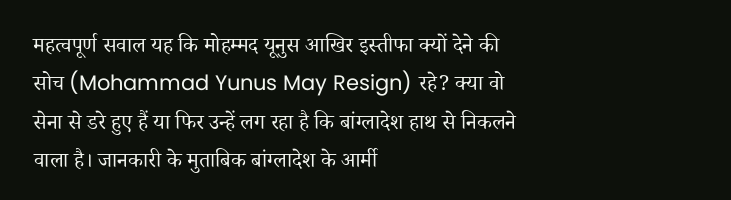महत्वपूर्ण सवाल यह कि मोहम्मद यूनुस आखिर इस्तीफा क्यों देने की सोच (Mohammad Yunus May Resign) रहे? क्या वो सेना से डरे हुए हैं या फिर उन्हें लग रहा है कि बांग्लादेश हाथ से निकलने वाला है। जानकारी के मुताबिक बांग्लादेश के आर्मी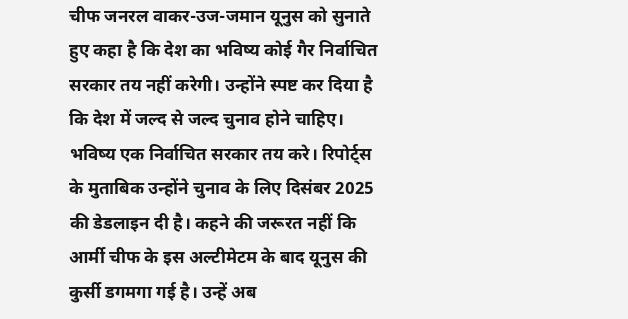चीफ जनरल वाकर-उज-जमान यूनुस को सुनाते हुए कहा है कि देश का भविष्य कोई गैर निर्वाचित सरकार तय नहीं करेगी। उन्होंने स्पष्ट कर दिया है कि देश में जल्द से जल्द चुनाव होने चाहिए। भविष्य एक निर्वाचित सरकार तय करे। रिपोर्ट्स के मुताबिक उन्होंने चुनाव के लिए दिसंबर 2025 की डेडलाइन दी है। कहने की जरूरत नहीं कि आर्मी चीफ के इस अल्टीमेटम के बाद यूनुस की कुर्सी डगमगा गई है। उन्हें अब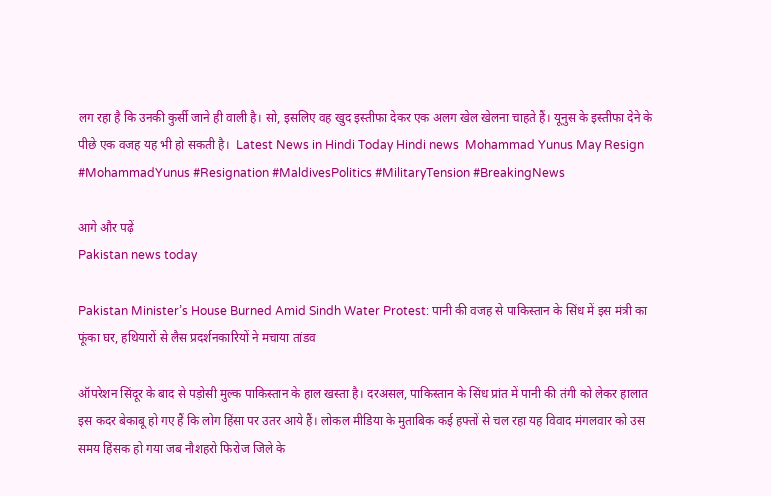लग रहा है कि उनकी कुर्सी जाने ही वाली है। सो, इसलिए वह खुद इस्तीफा देकर एक अलग खेल खेलना चाहते हैं। यूनुस के इस्तीफा देने के पीछे एक वजह यह भी हो सकती है।  Latest News in Hindi Today Hindi news  Mohammad Yunus May Resign #MohammadYunus #Resignation #MaldivesPolitics #MilitaryTension #BreakingNews

आगे और पढ़ें
Pakistan news today

Pakistan Minister’s House Burned Amid Sindh Water Protest: पानी की वजह से पाकिस्तान के सिंध में इस मंत्री का फूंका घर, हथियारों से लैस प्रदर्शनकारियों ने मचाया तांडव

ऑपरेशन सिंदूर के बाद से पड़ोसी मुल्क पाकिस्तान के हाल खस्ता है। दरअसल, पाकिस्तान के सिंध प्रांत में पानी की तंगी को लेकर हालात इस कदर बेकाबू हो गए हैं कि लोग हिंसा पर उतर आये हैं। लोकल मीडिया के मुताबिक कई हफ्तों से चल रहा यह विवाद मंगलवार को उस समय हिंसक हो गया जब नौशहरो फिरोज जिले के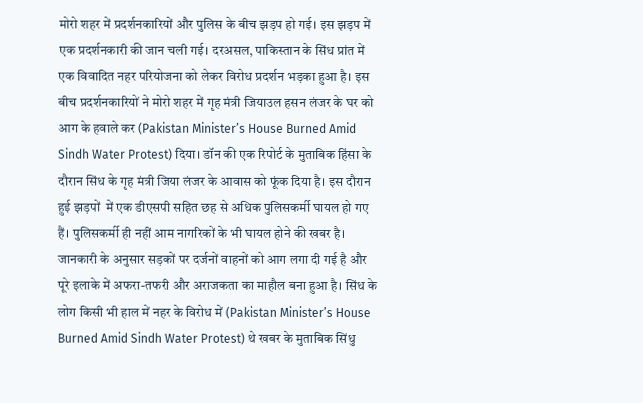मोरो शहर में प्रदर्शनकारियों और पुलिस के बीच झड़प हो गई। इस झड़प में एक प्रदर्शनकारी की जान चली गई। दरअसल, पाकिस्तान के सिंध प्रांत में एक विवादित नहर परियोजना को लेकर विरोध प्रदर्शन भड़का हुआ है। इस बीच प्रदर्शनकारियों ने मोरो शहर में गृह मंत्री जियाउल हसन लंजर के घर को आग के हवाले कर (Pakistan Minister’s House Burned Amid Sindh Water Protest) दिया। डॉन की एक रिपोर्ट के मुताबिक हिंसा के दौरान सिंध के गृह मंत्री जिया लंजर के आवास को फूंक दिया है। इस दौरान हुई झड़पों  में एक डीएसपी सहित छह से अधिक पुलिसकर्मी घायल हो गए हैं। पुलिसकर्मी ही नहीं आम नागरिकों के भी घायल होने की खबर है। जानकारी के अनुसार सड़कों पर दर्जनों वाहनों को आग लगा दी गई है और पूरे इलाके में अफरा-तफरी और अराजकता का माहौल बना हुआ है। सिंध के लोग किसी भी हाल में नहर के विरोध में (Pakistan Minister’s House Burned Amid Sindh Water Protest) थे खबर के मुताबिक सिंधु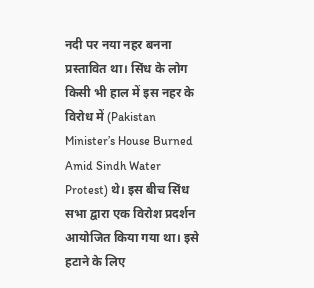नदी पर नया नहर बनना प्रस्तावित था। सिंध के लोग किसी भी हाल में इस नहर के विरोध में (Pakistan Minister’s House Burned Amid Sindh Water Protest) थे। इस बीच सिंध सभा द्वारा एक विरोश प्रदर्शन आयोजित किया गया था। इसे हटाने के लिए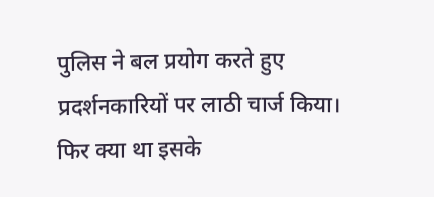पुलिस ने बल प्रयोग करते हुए प्रदर्शनकारियों पर लाठी चार्ज किया। फिर क्या था इसके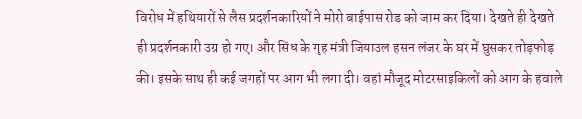विरोध में हथियारों से लैस प्रदर्शनकारियों ने मोरो बाईपास रोड को जाम कर दिया। देखते ही देखते ही प्रदर्शनकारी उग्र हो गए। और सिंध के गृह मंत्री जियाउल हसन लंजर के घर में घुसकर तोड़फोड़ की। इसके साथ ही कई जगहों पर आग भी लगा दी। वहां मौजूद मोटरसाइकिलों को आग के हवाले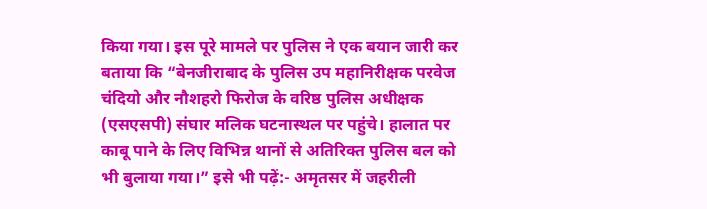किया गया। इस पूरे मामले पर पुलिस ने एक बयान जारी कर बताया कि “बेनजीराबाद के पुलिस उप महानिरीक्षक परवेज चंदियो और नौशहरो फिरोज के वरिष्ठ पुलिस अधीक्षक (एसएसपी) संघार मलिक घटनास्थल पर पहुंचे। हालात पर काबू पाने के लिए विभिन्न थानों से अतिरिक्त पुलिस बल को भी बुलाया गया।” इसे भी पढ़ें:- अमृतसर में जहरीली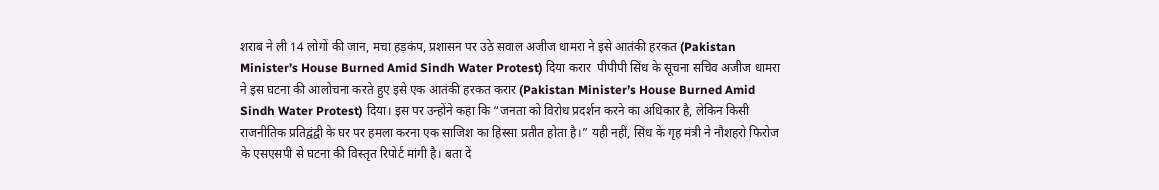शराब ने ली 14 लोगों की जान, मचा हड़कंप, प्रशासन पर उठे सवाल अजीज धामरा ने इसे आतंकी हरकत (Pakistan Minister’s House Burned Amid Sindh Water Protest) दिया करार  पीपीपी सिंध के सूचना सचिव अजीज धामरा ने इस घटना की आलोचना करते हुए इसे एक आतंकी हरकत करार (Pakistan Minister’s House Burned Amid Sindh Water Protest) दिया। इस पर उन्होंने कहा कि “जनता को विरोध प्रदर्शन करने का अधिकार है, लेकिन किसी राजनीतिक प्रतिद्वंद्वी के घर पर हमला करना एक साजिश का हिस्सा प्रतीत होता है।” यही नहीं, सिंध के गृह मंत्री ने नौशहरो फिरोज के एसएसपी से घटना की विस्तृत रिपोर्ट मांगी है। बता दें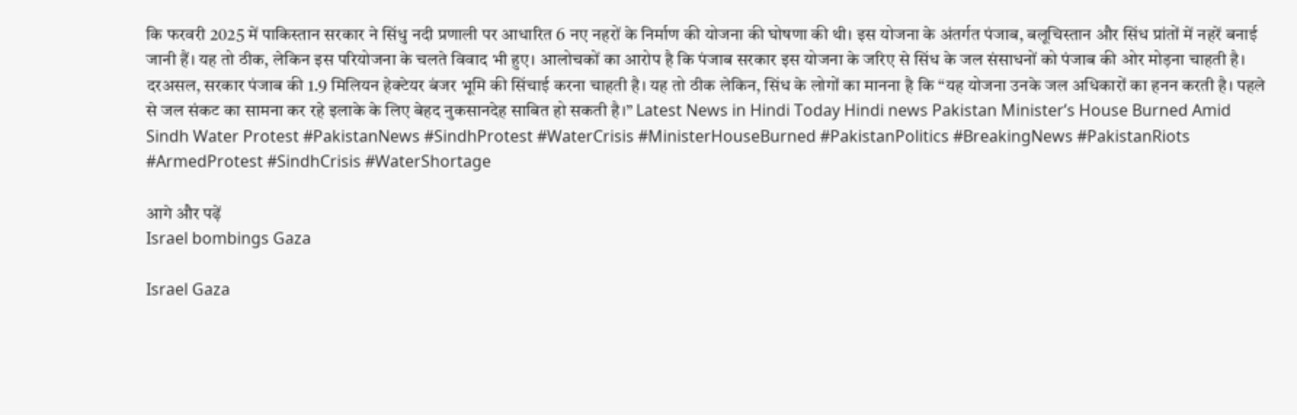कि फरवरी 2025 में पाकिस्तान सरकार ने सिंधु नदी प्रणाली पर आधारित 6 नए नहरों के निर्माण की योजना की घोषणा की थी। इस योजना के अंतर्गत पंजाब, बलूचिस्तान और सिंध प्रांतों में नहरें बनाई जानी हैं। यह तो ठीक, लेकिन इस परियोजना के चलते विवाद भी हुए। आलोचकों का आरोप है कि पंजाब सरकार इस योजना के जरिए से सिंध के जल संसाधनों को पंजाब की ओर मोड़ना चाहती है। दरअसल, सरकार पंजाब की 1.9 मिलियन हेक्टेयर बंजर भूमि की सिंचाई करना चाहती है। यह तो ठीक लेकिन, सिंध के लोगों का मानना है कि “यह योजना उनके जल अधिकारों का हनन करती है। पहले से जल संकट का सामना कर रहे इलाके के लिए बेहद नुकसानदेह साबित हो सकती है।” Latest News in Hindi Today Hindi news Pakistan Minister’s House Burned Amid Sindh Water Protest #PakistanNews #SindhProtest #WaterCrisis #MinisterHouseBurned #PakistanPolitics #BreakingNews #PakistanRiots #ArmedProtest #SindhCrisis #WaterShortage

आगे और पढ़ें
Israel bombings Gaza

Israel Gaza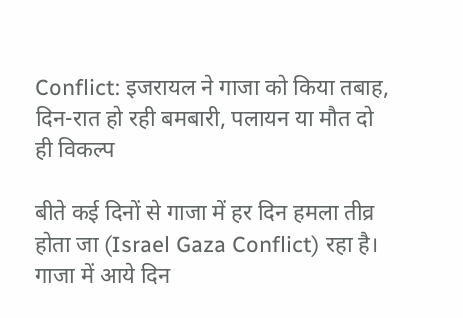Conflict: इजरायल ने गाजा को किया तबाह, दिन-रात हो रही बमबारी, पलायन या मौत दो ही विकल्प

बीते कई दिनों से गाजा में हर दिन हमला तीव्र होता जा (Israel Gaza Conflict) रहा है। गाजा में आये दिन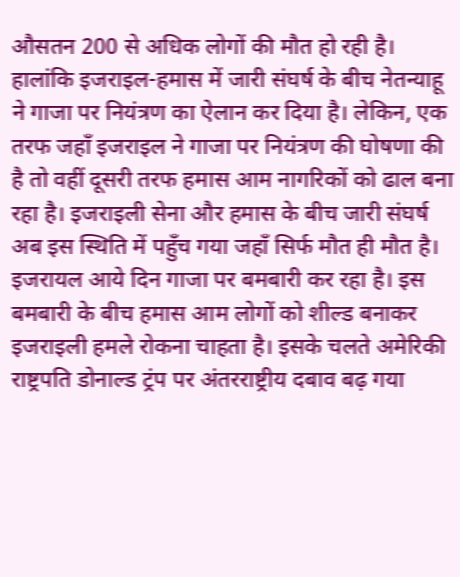औसतन 200 से अधिक लोगों की मौत हो रही है। हालांकि इजराइल-हमास में जारी संघर्ष के बीच नेतन्याहू ने गाजा पर नियंत्रण का ऐलान कर दिया है। लेकिन, एक तरफ जहाँ इजराइल ने गाजा पर नियंत्रण की घोषणा की है तो वहीं दूसरी तरफ हमास आम नागरिकों को ढाल बना रहा है। इजराइली सेना और हमास के बीच जारी संघर्ष अब इस स्थिति में पहुँच गया जहाँ सिर्फ मौत ही मौत है। इजरायल आये दिन गाजा पर बमबारी कर रहा है। इस बमबारी के बीच हमास आम लोगों को शील्ड बनाकर इजराइली हमले रोकना चाहता है। इसके चलते अमेरिकी राष्ट्रपति डोनाल्ड ट्रंप पर अंतरराष्ट्रीय दबाव बढ़ गया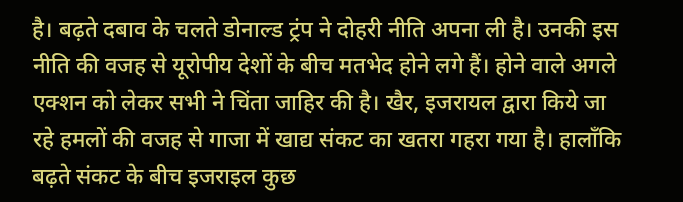है। बढ़ते दबाव के चलते डोनाल्ड ट्रंप ने दोहरी नीति अपना ली है। उनकी इस नीति की वजह से यूरोपीय देशों के बीच मतभेद होने लगे हैं। होने वाले अगले एक्शन को लेकर सभी ने चिंता जाहिर की है। खैर, इजरायल द्वारा किये जा रहे हमलों की वजह से गाजा में खाद्य संकट का खतरा गहरा गया है। हालाँकि बढ़ते संकट के बीच इजराइल कुछ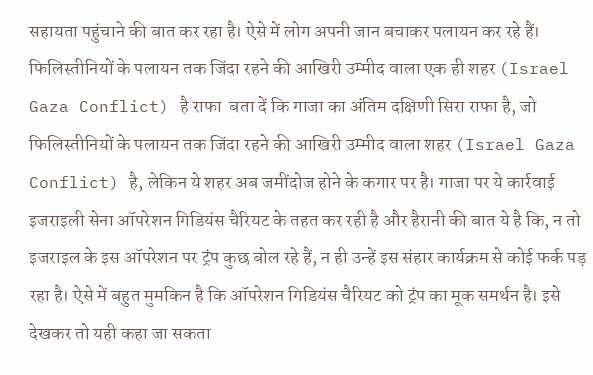सहायता पहुंचाने की बात कर रहा है। ऐसे में लोग अपनी जान बचाकर पलायन कर रहे हैं।  फिलिस्तीनियों के पलायन तक जिंदा रहने की आखिरी उम्मीद वाला एक ही शहर (Israel Gaza Conflict) है राफा  बता दें कि गाजा का अंतिम दक्षिणी सिरा राफा है, जो फिलिस्तीनियों के पलायन तक जिंदा रहने की आखिरी उम्मीद वाला शहर (Israel Gaza Conflict) है, लेकिन ये शहर अब जमींदोज होने के कगार पर है। गाजा पर ये कार्रवाई इजराइली सेना ऑपरेशन गिडियंस चैरियट के तहत कर रही है और हैरानी की बात ये है कि, न तो इजराइल के इस ऑपरेशन पर ट्रंप कुछ बोल रहे हैं, न ही उन्हें इस संहार कार्यक्रम से कोई फर्क पड़ रहा है। ऐसे में बहुत मुमकिन है कि ऑपरेशन गिडियंस चैरियट को ट्रंप का मूक समर्थन है। इसे देखकर तो यही कहा जा सकता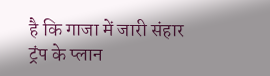है कि गाजा में जारी संहार ट्रंप के प्लान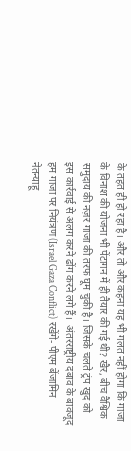के तहत ही हो रहा है। और तो और कहना यह भी गलत नहीं होगा कि गाजा के विनाश की योजना भी पेंटागन में ही तैयार की गई थी? खैर, बीच वैश्विक समुदाय की नज़र गाजा की तरफ घूम चुकी है। जिसके चलते ट्रंप खुद को इस कार्रवाई से अलग करने ढोंग करने लगे हैं।  अंतरराष्ट्रीय दबाव के बावजूद हम गाजा पर नियंत्रण (Israel Gaza Conflict) रखेंगे- पीएम बेंजामिन नेतन्याहू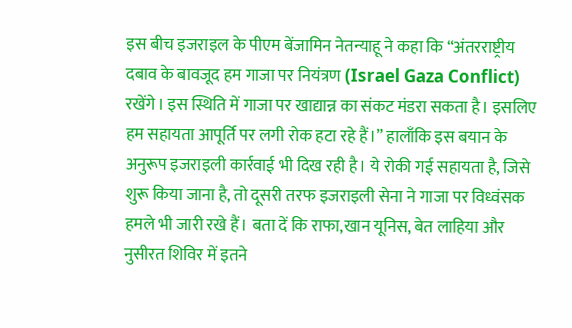इस बीच इजराइल के पीएम बेंजामिन नेतन्याहू ने कहा कि “अंतरराष्ट्रीय दबाव के बावजूद हम गाजा पर नियंत्रण (Israel Gaza Conflict) रखेंगे। इस स्थिति में गाजा पर खाद्यान्न का संकट मंडरा सकता है। इसलिए हम सहायता आपूर्ति पर लगी रोक हटा रहे हैं।” हालाँकि इस बयान के अनुरूप इजराइली कार्रवाई भी दिख रही है। ये रोकी गई सहायता है, जिसे शुरू किया जाना है, तो दूसरी तरफ इजराइली सेना ने गाजा पर विध्वंसक हमले भी जारी रखे हैं। बता दें कि राफा,खान यूनिस, बेत लाहिया और नुसीरत शिविर में इतने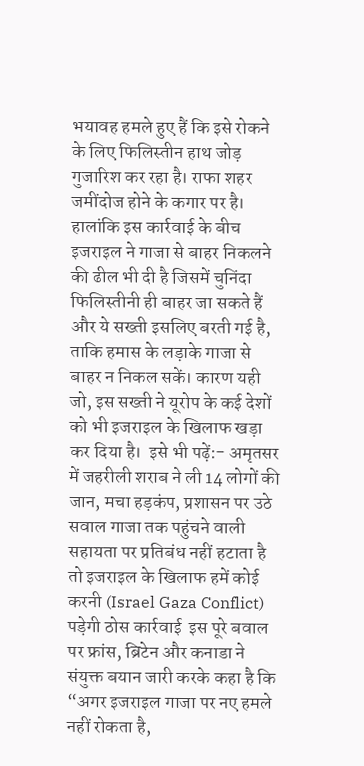भयावह हमले हुए हैं कि इसे रोकने के लिए फिलिस्तीन हाथ जोड़ गुजारिश कर रहा है। राफा शहर जमींदोज होने के कगार पर है। हालांकि इस कार्रवाई के बीच इजराइल ने गाजा से बाहर निकलने की ढील भी दी है जिसमें चुनिंदा फिलिस्तीनी ही बाहर जा सकते हैं और ये सख्ती इसलिए बरती गई है, ताकि हमास के लड़ाके गाजा से बाहर न निकल सकें। कारण यही जो, इस सख्ती ने यूरोप के कई देशों को भी इजराइल के खिलाफ खड़ा कर दिया है।  इसे भी पढ़ें:- अमृतसर में जहरीली शराब ने ली 14 लोगों की जान, मचा हड़कंप, प्रशासन पर उठे सवाल गाजा तक पहुंचने वाली सहायता पर प्रतिबंध नहीं हटाता है तो इजराइल के खिलाफ हमें कोई करनी (Israel Gaza Conflict) पड़ेगी ठोस कार्रवाई  इस पूरे बवाल पर फ्रांस, ब्रिटेन और कनाडा ने संयुक्त बयान जारी करके कहा है कि “अगर इजराइल गाजा पर नए हमले नहीं रोकता है,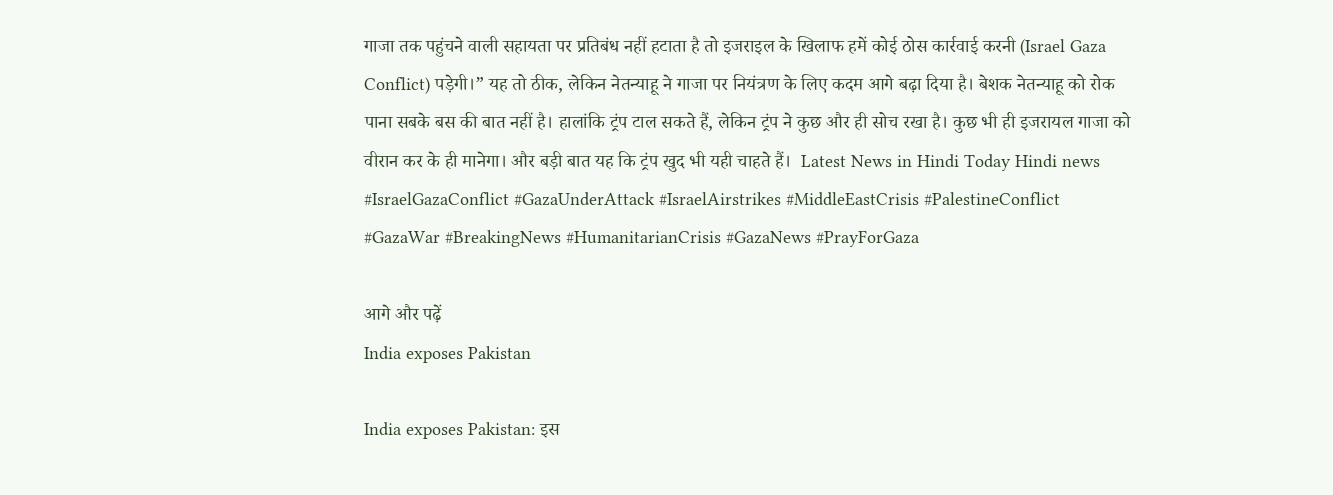गाजा तक पहुंचने वाली सहायता पर प्रतिबंध नहीं हटाता है तो इजराइल के खिलाफ हमें कोई ठोस कार्रवाई करनी (Israel Gaza Conflict) पड़ेगी।” यह तो ठीक, लेकिन नेतन्याहू ने गाजा पर नियंत्रण के लिए कदम आगे बढ़ा दिया है। बेशक नेतन्याहू को रोक पाना सबके बस की बात नहीं है। हालांकि ट्रंप टाल सकते हैं, लेकिन ट्रंप ने कुछ और ही सोच रखा है। कुछ भी ही इजरायल गाजा को वीरान कर के ही मानेगा। और बड़ी बात यह कि ट्रंप खुद भी यही चाहते हैं।  Latest News in Hindi Today Hindi news #IsraelGazaConflict #GazaUnderAttack #IsraelAirstrikes #MiddleEastCrisis #PalestineConflict #GazaWar #BreakingNews #HumanitarianCrisis #GazaNews #PrayForGaza

आगे और पढ़ें
India exposes Pakistan

India exposes Pakistan: इस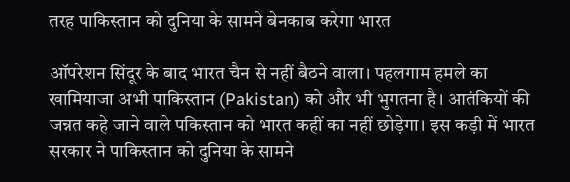तरह पाकिस्तान को दुनिया के सामने बेनकाब करेगा भारत

ऑपरेशन सिंदूर के बाद भारत चैन से नहीं बैठने वाला। पहलगाम हमले का खामियाजा अभी पाकिस्तान (Pakistan) को और भी भुगतना है। आतंकियों की जन्नत कहे जाने वाले पकिस्तान को भारत कहीं का नहीं छोड़ेगा। इस कड़ी में भारत सरकार ने पाकिस्तान को दुनिया के सामने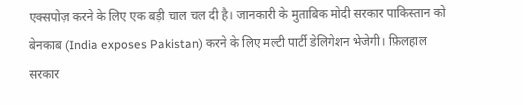एक्सपोज़ करने के लिए एक बड़ी चाल चल दी है। जानकारी के मुताबिक मोदी सरकार पाकिस्तान को बेनकाब (India exposes Pakistan) करने के लिए मल्टी पार्टी डेलिगेशन भेजेगी। फ़िलहाल सरकार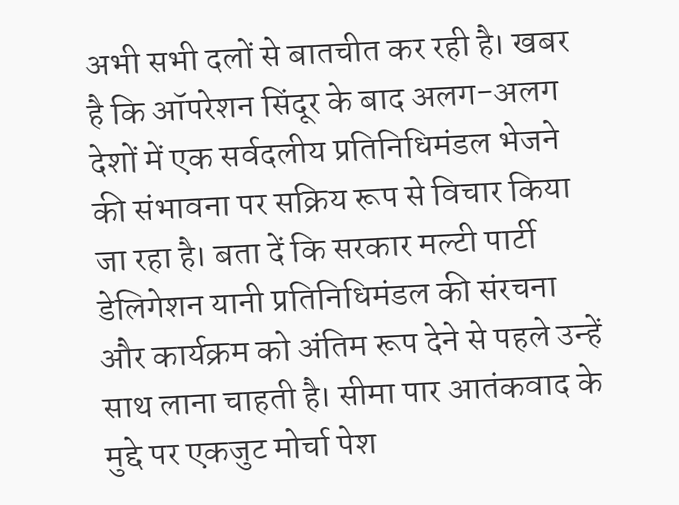अभी सभी दलों से बातचीत कर रही है। खबर है कि ऑपरेशन सिंदूर के बाद अलग-अलग देशों में एक सर्वदलीय प्रतिनिधिमंडल भेजने की संभावना पर सक्रिय रूप से विचार किया जा रहा है। बता दें कि सरकार मल्टी पार्टी डेलिगेशन यानी प्रतिनिधिमंडल की संरचना और कार्यक्रम को अंतिम रूप देने से पहले उन्हें साथ लाना चाहती है। सीमा पार आतंकवाद के मुद्दे पर एकजुट मोर्चा पेश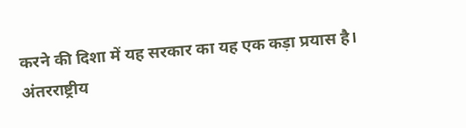करने की दिशा में यह सरकार का यह एक कड़ा प्रयास है।  अंतरराष्ट्रीय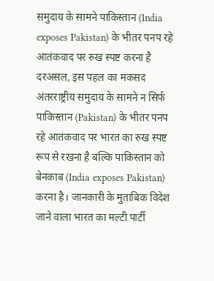समुदाय के सामने पाकिस्तान (India exposes Pakistan) के भीतर पनप रहे आतंकवाद पर रुख स्पष्ट करना है दरअसल, इस पहल का मकसद अंतरराष्ट्रीय समुदाय के सामने न सिर्फ पाकिस्तान (Pakistan) के भीतर पनप रहे आतंकवाद पर भारत का रुख स्पष्ट रूप से रखना है बल्कि पाकिस्तान को बेनकाब (India exposes Pakistan) करना है। जानकारी के मुताबिक विदेश जाने वाला भारत का मल्टी पार्टी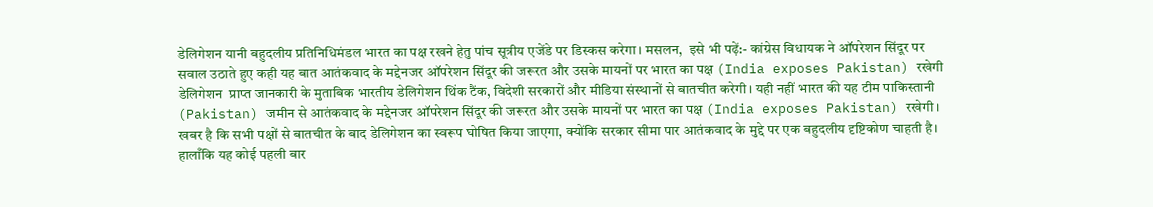डेलिगेशन यानी बहुदलीय प्रतिनिधिमंडल भारत का पक्ष रखने हेतु पांच सूत्रीय एजेंडे पर डिस्कस करेगा। मसलन,  इसे भी पढ़ें:- कांग्रेस विधायक ने ऑपरेशन सिंदूर पर सवाल उठाते हुए कही यह बात आतंकवाद के मद्देनजर ऑपरेशन सिंदूर की जरूरत और उसके मायनों पर भारत का पक्ष (India exposes Pakistan) रखेगी डेलिगेशन  प्राप्त जानकारी के मुताबिक भारतीय डेलिगेशन थिंक टैंक, विदेशी सरकारों और मीडिया संस्थानों से बातचीत करेगी। यही नहीं भारत की यह टीम पाकिस्तानी (Pakistan) जमीन से आतंकवाद के मद्देनजर ऑपरेशन सिंदूर की जरूरत और उसके मायनों पर भारत का पक्ष (India exposes Pakistan) रखेगी। खबर है कि सभी पक्षों से बातचीत के बाद डेलिगेशन का स्वरूप घोषित किया जाएगा, क्योंकि सरकार सीमा पार आतंकवाद के मुद्दे पर एक बहुदलीय दृष्टिकोण चाहती है। हालाँकि यह कोई पहली बार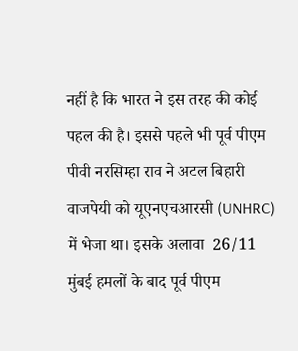नहीं है कि भारत ने इस तरह की कोई पहल की है। इससे पहले भी पूर्व पीएम पीवी नरसिम्हा राव ने अटल बिहारी वाजपेयी को यूएनएचआरसी (UNHRC) में भेजा था। इसके अलावा  26/11 मुंबई हमलों के बाद पूर्व पीएम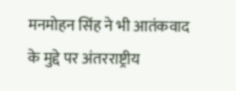मनमोहन सिंह ने भी आतंकवाद के मुद्दे पर अंतरराष्ट्रीय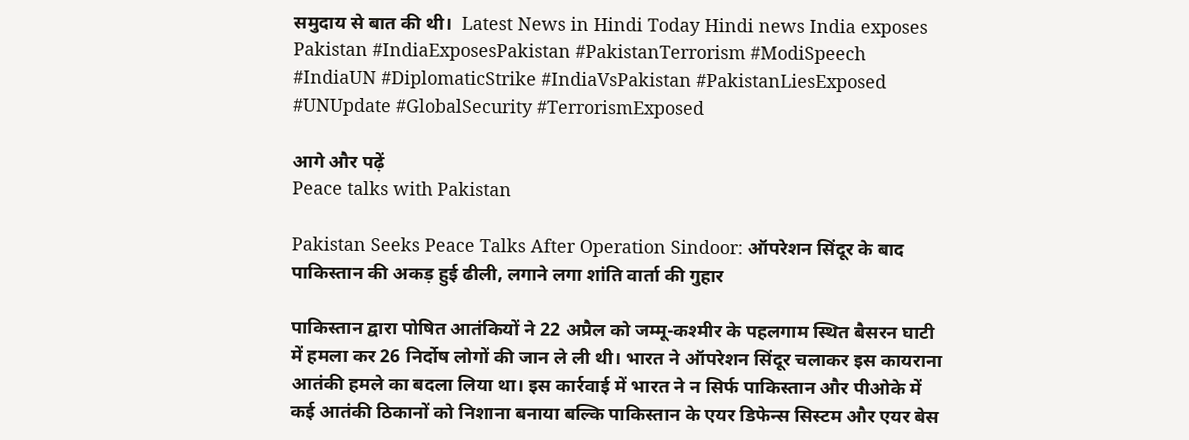समुदाय से बात की थी।  Latest News in Hindi Today Hindi news India exposes Pakistan #IndiaExposesPakistan #PakistanTerrorism #ModiSpeech #IndiaUN #DiplomaticStrike #IndiaVsPakistan #PakistanLiesExposed #UNUpdate #GlobalSecurity #TerrorismExposed

आगे और पढ़ें
Peace talks with Pakistan

Pakistan Seeks Peace Talks After Operation Sindoor: ऑपरेशन सिंदूर के बाद पाकिस्तान की अकड़ हुई ढीली, लगाने लगा शांति वार्ता की गुहार

पाकिस्तान द्वारा पोषित आतंकियों ने 22 अप्रैल को जम्मू-कश्मीर के पहलगाम स्थित बैसरन घाटी में हमला कर 26 निर्दोष लोगों की जान ले ली थी। भारत ने ऑपरेशन सिंदूर चलाकर इस कायराना आतंकी हमले का बदला लिया था। इस कार्रवाई में भारत ने न सिर्फ पाकिस्तान और पीओके में कई आतंकी ठिकानों को निशाना बनाया बल्कि पाकिस्तान के एयर डिफेन्स सिस्टम और एयर बेस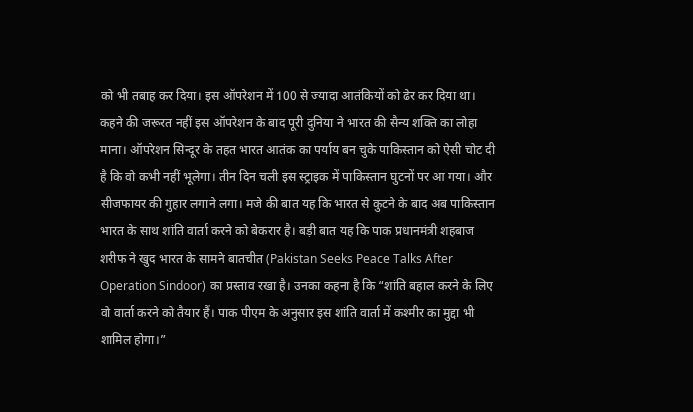को भी तबाह कर दिया। इस ऑपरेशन में 100 से ज्यादा आतंकियों को ढेर कर दिया था। कहने की जरूरत नहीं इस ऑपरेशन के बाद पूरी दुनिया ने भारत की सैन्य शक्ति का लोहा माना। ऑपरेशन सिन्दूर के तहत भारत आतंक का पर्याय बन चुके पाकिस्तान को ऐसी चोट दी है कि वो कभी नहीं भूलेगा। तीन दिन चली इस स्ट्राइक में पाकिस्तान घुटनों पर आ गया। और सीजफायर की गुहार लगाने लगा। मजे की बात यह कि भारत से कुटने के बाद अब पाकिस्तान भारत के साथ शांति वार्ता करने को बेकरार है। बड़ी बात यह कि पाक प्रधानमंत्री शहबाज शरीफ ने खुद भारत के सामने बातचीत (Pakistan Seeks Peace Talks After Operation Sindoor) का प्रस्ताव रखा है। उनका कहना है कि “शांति बहाल करने के लिए वो वार्ता करने को तैयार हैं। पाक पीएम के अनुसार इस शांति वार्ता में कश्मीर का मुद्दा भी शामिल होगा।”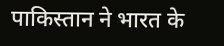पाकिस्तान ने भारत के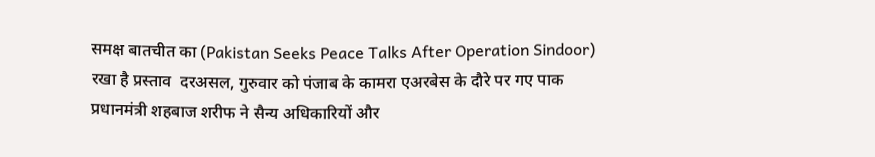समक्ष बातचीत का (Pakistan Seeks Peace Talks After Operation Sindoor) रखा है प्रस्ताव  दरअसल, गुरुवार को पंजाब के कामरा एअरबेस के दौरे पर गए पाक प्रधानमंत्री शहबाज शरीफ ने सैन्य अधिकारियों और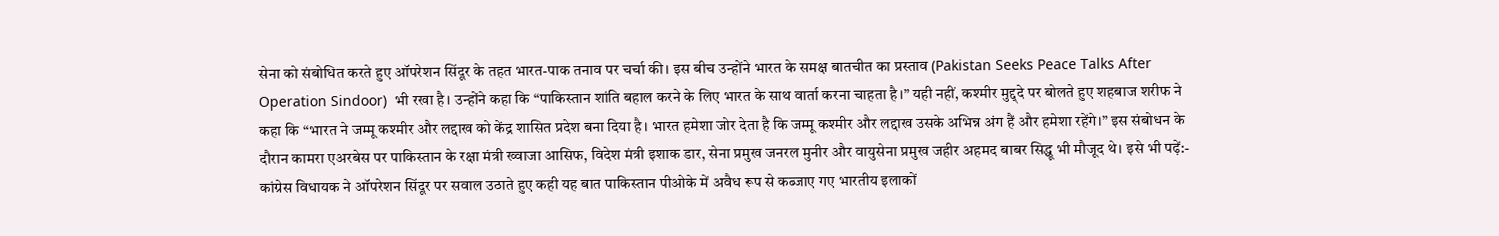सेना को संबोधित करते हुए ऑपरेशन सिंदूर के तहत भारत-पाक तनाव पर चर्चा की। इस बीच उन्होंने भारत के समक्ष बातचीत का प्रस्ताव (Pakistan Seeks Peace Talks After Operation Sindoor)  भी रखा है। उन्होंने कहा कि “पाकिस्तान शांति बहाल करने के लिए भारत के साथ वार्ता करना चाहता है।” यही नहीं, कश्मीर मुद्द्दे पर बोलते हुए शहबाज शरीफ ने कहा कि “भारत ने जम्मू कश्मीर और लद्दाख को केंद्र शासित प्रदेश बना दिया है। भारत हमेशा जोर देता है कि जम्मू कश्मीर और लद्दाख उसके अभिन्न अंग हैं और हमेशा रहेंगे।” इस संबोधन के दौरान कामरा एअरबेस पर पाकिस्तान के रक्षा मंत्री ख्वाजा आसिफ, विदेश मंत्री इशाक डार, सेना प्रमुख जनरल मुनीर और वायुसेना प्रमुख जहीर अहमद बाबर सिद्धू भी मौजूद थे। इसे भी पढ़ें:- कांग्रेस विधायक ने ऑपरेशन सिंदूर पर सवाल उठाते हुए कही यह बात पाकिस्तान पीओके में अवैध रूप से कब्जाए गए भारतीय इलाकों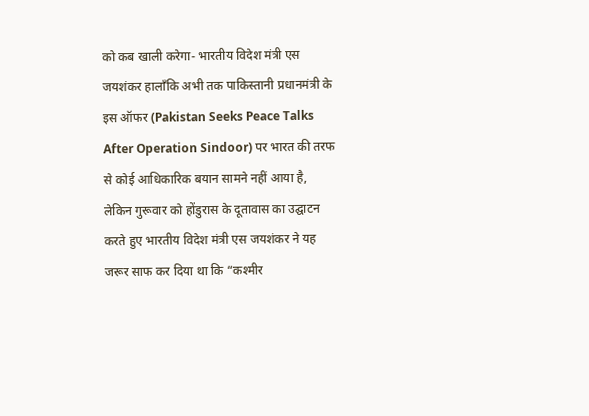को कब खाली करेगा- भारतीय विदेश मंत्री एस जयशंकर हालाँकि अभी तक पाकिस्तानी प्रधानमंत्री के इस ऑफर (Pakistan Seeks Peace Talks After Operation Sindoor) पर भारत की तरफ से कोई आधिकारिक बयान सामने नहीं आया है, लेकिन गुरूवार को होंडुरास के दूतावास का उद्घाटन करते हुए भारतीय विदेश मंत्री एस जयशंकर ने यह जरूर साफ कर दिया था कि “कश्मीर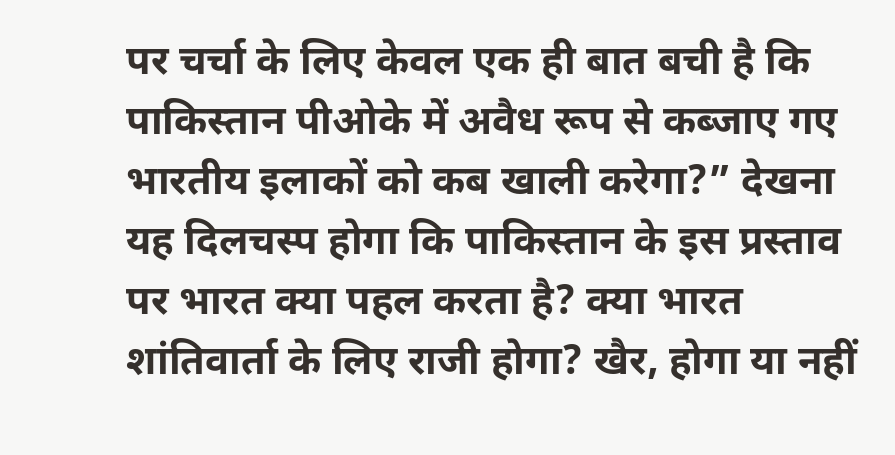पर चर्चा के लिए केवल एक ही बात बची है कि पाकिस्तान पीओके में अवैध रूप से कब्जाए गए भारतीय इलाकों को कब खाली करेगा?” देखना यह दिलचस्प होगा कि पाकिस्तान के इस प्रस्ताव पर भारत क्या पहल करता है? क्या भारत शांतिवार्ता के लिए राजी होगा? खैर, होगा या नहीं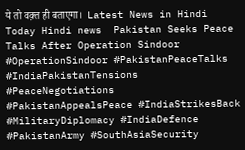ये तो वक़्त ही बताएगा।  Latest News in Hindi Today Hindi news  Pakistan Seeks Peace Talks After Operation Sindoor #OperationSindoor #PakistanPeaceTalks #IndiaPakistanTensions #PeaceNegotiations #PakistanAppealsPeace #IndiaStrikesBack #MilitaryDiplomacy #IndiaDefence #PakistanArmy #SouthAsiaSecurity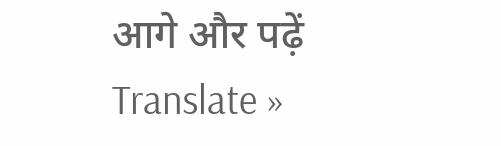आगे और पढ़ें
Translate »